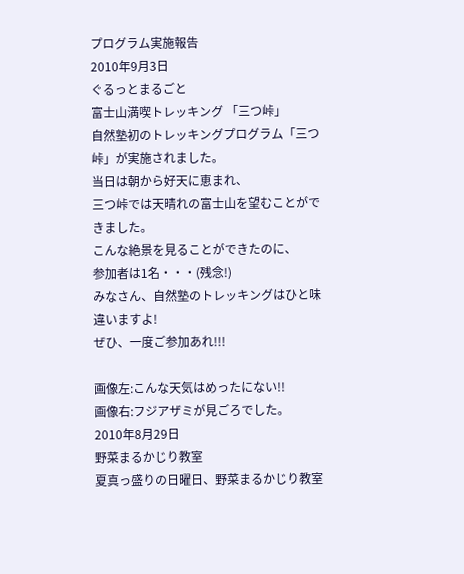プログラム実施報告
2010年9月3日
ぐるっとまるごと
富士山満喫トレッキング 「三つ峠」
自然塾初のトレッキングプログラム「三つ峠」が実施されました。
当日は朝から好天に恵まれ、
三つ峠では天晴れの富士山を望むことができました。
こんな絶景を見ることができたのに、
参加者は1名・・・(残念!)
みなさん、自然塾のトレッキングはひと味違いますよ!
ぜひ、一度ご参加あれ!!!

画像左:こんな天気はめったにない!!
画像右:フジアザミが見ごろでした。
2010年8月29日
野菜まるかじり教室
夏真っ盛りの日曜日、野菜まるかじり教室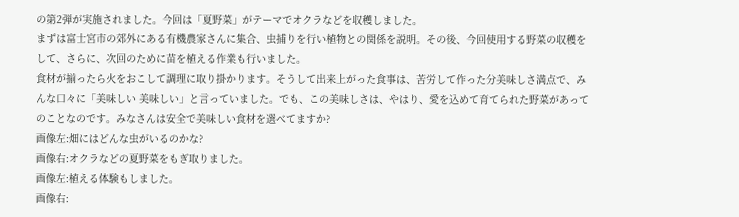の第2弾が実施されました。今回は「夏野菜」がテーマでオクラなどを収穫しました。
まずは富士宮市の郊外にある有機農家さんに集合、虫捕りを行い植物との関係を説明。その後、今回使用する野菜の収穫をして、さらに、次回のために苗を植える作業も行いました。
食材が揃ったら火をおこして調理に取り掛かります。そうして出来上がった食事は、苦労して作った分美味しさ満点で、みんな口々に「美味しい 美味しい」と言っていました。でも、この美味しさは、やはり、愛を込めて育てられた野菜があってのことなのです。みなさんは安全で美味しい食材を選べてますか?
画像左:畑にはどんな虫がいるのかな?
画像右:オクラなどの夏野菜をもぎ取りました。
画像左:植える体験もしました。
画像右: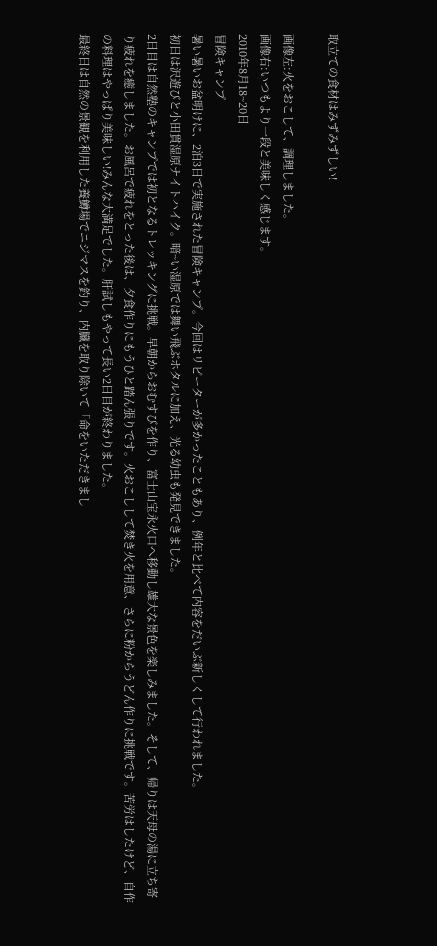取立ての食材はみずみずしい!

画像左:火をおこして、調理しました。
画像右:いつもより一段と美味しく感じます。
2010年8月18~20日
冒険キャンプ
暑い暑いお盆明けに、2泊3日で実施された冒険キャンプ。今回はリピーターが多かったこともあり、例年と比べて内容をだいぶ新しくして行われました。
初日は沢遊びと小田貫湿原ナイトハイク。暗~い湿原では舞い飛ぶホタルに加え、光る幼虫も発見できました。
2日目は自然塾のキャンプでは初となるトレッキングに挑戦。早朝からおむすびを作り、富士山宝永火口へ移動し雄大な景色を楽しみました。そして、帰りは天母の湯に立ち寄り疲れを癒しました。お風呂で疲れをとった後は、夕食作りにもうひと踏ん張りです。火おこしして焚き火を用意、さらに粉からうどん作りに挑戦です。苦労はしたけど、自作の料理はやっぱり美味しい!みんな大満足でした。肝試しもやって長い2日目が終わりました。
最終日は自然の景観を利用した養鱒場でニジマスを釣り、内臓を取り除いて「命をいただきまし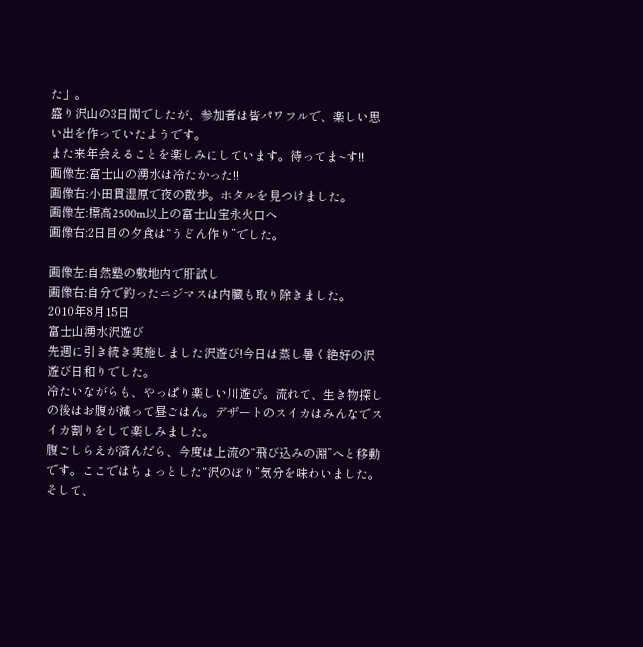た」。
盛り沢山の3日間でしたが、参加者は皆パワフルで、楽しい思い出を作っていたようです。
また来年会えることを楽しみにしています。待ってま~す!!
画像左:富士山の湧水は冷たかった!!
画像右:小田貫湿原で夜の散歩。ホタルを見つけました。
画像左:標高2500m以上の富士山宝永火口へ
画像右:2日目の夕食は“うどん作り”でした。

画像左:自然塾の敷地内で肝試し
画像右:自分で釣ったニジマスは内臓も取り除きました。
2010年8月15日
富士山湧水沢遊び
先週に引き続き実施しました沢遊び!今日は蒸し暑く絶好の沢遊び日和りでした。
冷たいながらも、やっぱり楽しい川遊び。流れて、生き物探しの後はお腹が減って昼ごはん。デザートのスイカはみんなでスイカ割りをして楽しみました。
腹ごしらえが済んだら、今度は上流の“飛び込みの淵”へと移動です。ここではちょっとした“沢のぼり”気分を味わいました。
そして、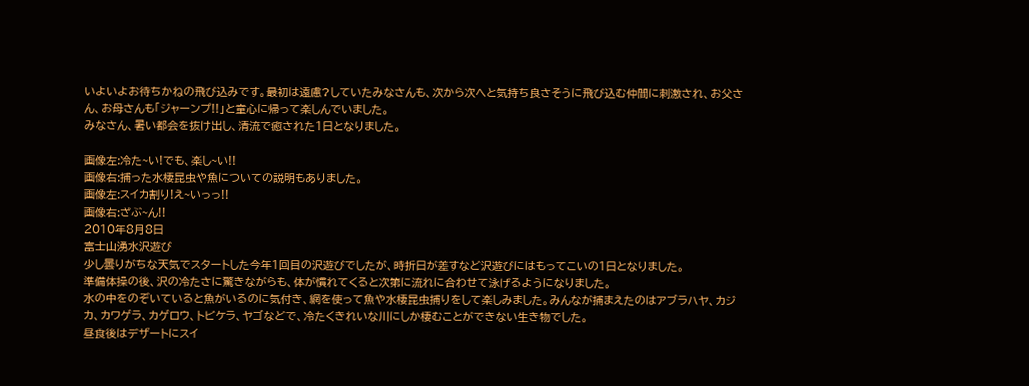いよいよお待ちかねの飛び込みです。最初は遠慮?していたみなさんも、次から次へと気持ち良さそうに飛び込む仲間に刺激され、お父さん、お母さんも「ジャーンプ!!」と童心に帰って楽しんでいました。
みなさん、暑い都会を抜け出し、清流で癒された1日となりました。

画像左:冷た~い!でも、楽し~い!!
画像右:捕った水棲昆虫や魚についての説明もありました。
画像左:スイカ割り!え~いっっ!!
画像右:ざぶ~ん!!
2010年8月8日
富士山湧水沢遊び
少し曇りがちな天気でスタートした今年1回目の沢遊びでしたが、時折日が差すなど沢遊びにはもってこいの1日となりました。
準備体操の後、沢の冷たさに驚きながらも、体が慣れてくると次第に流れに合わせて泳げるようになりました。
水の中をのぞいていると魚がいるのに気付き、網を使って魚や水棲昆虫捕りをして楽しみました。みんなが捕まえたのはアブラハヤ、カジカ、カワゲラ、カゲロウ、トビケラ、ヤゴなどで、冷たくきれいな川にしか棲むことができない生き物でした。
昼食後はデザートにスイ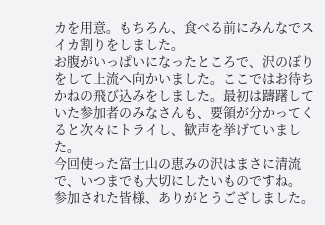カを用意。もちろん、食べる前にみんなでスイカ割りをしました。
お腹がいっぱいになったところで、沢のぼりをして上流へ向かいました。ここではお待ちかねの飛び込みをしました。最初は躊躇していた参加者のみなさんも、要領が分かってくると次々にトライし、歓声を挙げていました。
今回使った富士山の恵みの沢はまさに清流で、いつまでも大切にしたいものですね。
参加された皆様、ありがとうござしました。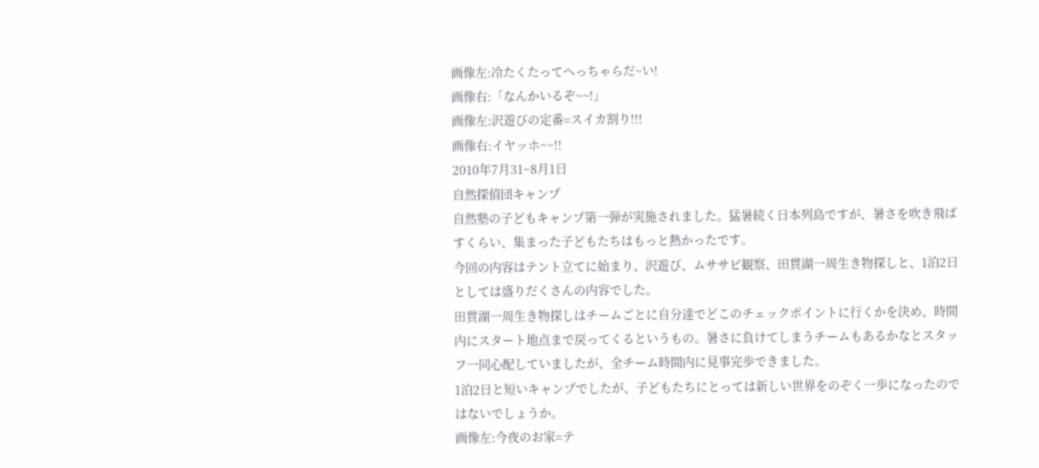画像左:冷たくたってへっちゃらだ~い!
画像右:「なんかいるぞ~~!」
画像左:沢遊びの定番=スイカ割り!!!
画像右:イヤッホ~~!!
2010年7月31~8月1日
自然探偵団キャンプ
自然塾の子どもキャンプ第一弾が実施されました。猛暑続く日本列島ですが、暑さを吹き飛ばすくらい、集まった子どもたちはもっと熱かったです。
今回の内容はテント立てに始まり、沢遊び、ムササビ観察、田貫湖一周生き物探しと、1泊2日としては盛りだくさんの内容でした。
田貫湖一周生き物探しはチームごとに自分達でどこのチェックポイントに行くかを決め、時間内にスタート地点まで戻ってくるというもの。暑さに負けてしまうチームもあるかなとスタッフ一同心配していましたが、全チーム時間内に見事完歩できました。
1泊2日と短いキャンプでしたが、子どもたちにとっては新しい世界をのぞく一歩になったのではないでしょうか。
画像左:今夜のお家=テ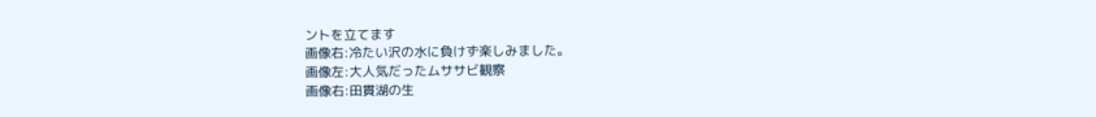ントを立てます
画像右:冷たい沢の水に負けず楽しみました。
画像左:大人気だったムササビ観察
画像右:田貫湖の生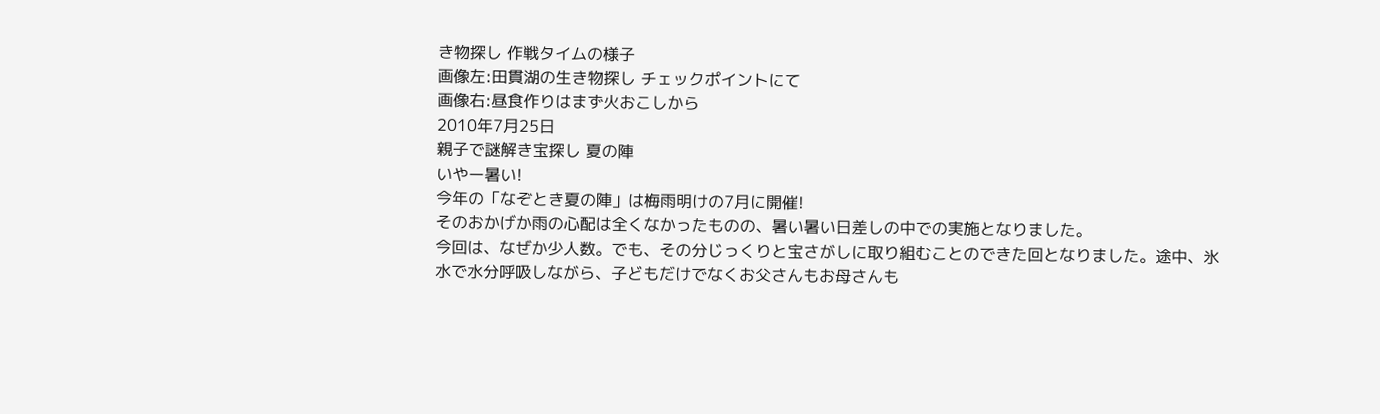き物探し 作戦タイムの様子
画像左:田貫湖の生き物探し チェックポイントにて
画像右:昼食作りはまず火おこしから
2010年7月25日
親子で謎解き宝探し 夏の陣
いやー暑い!
今年の「なぞとき夏の陣」は梅雨明けの7月に開催!
そのおかげか雨の心配は全くなかったものの、暑い暑い日差しの中での実施となりました。
今回は、なぜか少人数。でも、その分じっくりと宝さがしに取り組むことのできた回となりました。途中、氷水で水分呼吸しながら、子どもだけでなくお父さんもお母さんも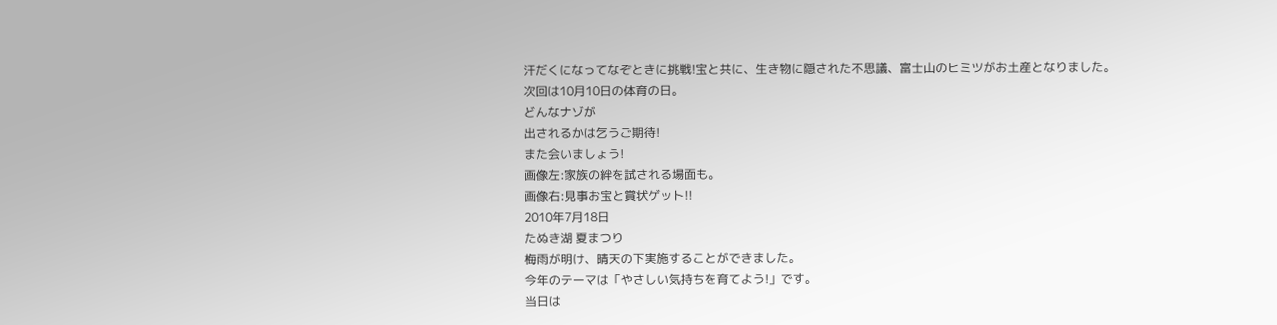汗だくになってなぞときに挑戦!宝と共に、生き物に隠された不思議、富士山のヒミツがお土産となりました。
次回は10月10日の体育の日。
どんなナゾが
出されるかは乞うご期待!
また会いましょう!
画像左:家族の絆を試される場面も。
画像右:見事お宝と賞状ゲット!!
2010年7月18日
たぬき湖 夏まつり
梅雨が明け、晴天の下実施することができました。
今年のテーマは「やさしい気持ちを育てよう!」です。
当日は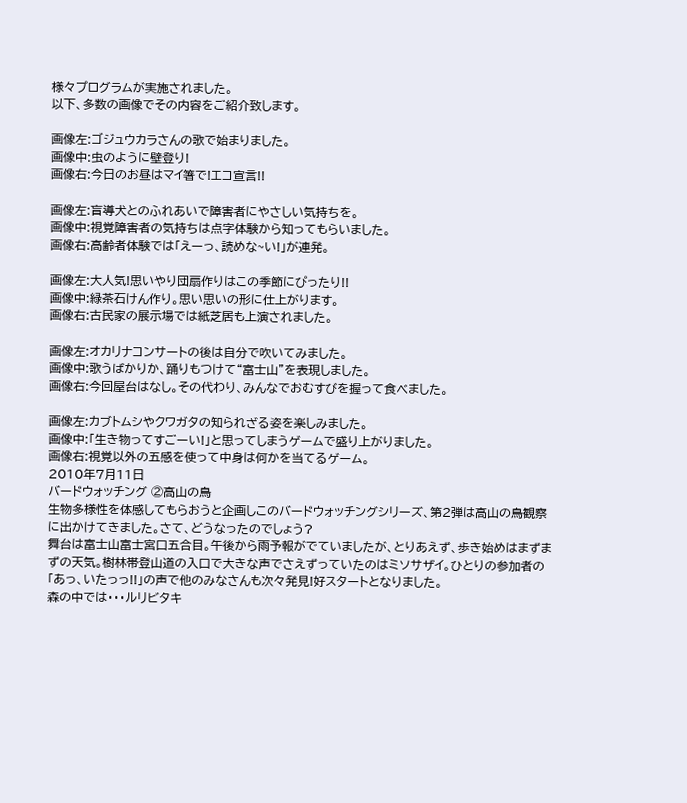様々プログラムが実施されました。
以下、多数の画像でその内容をご紹介致します。

画像左:ゴジュウカラさんの歌で始まりました。
画像中:虫のように壁登り!
画像右:今日のお昼はマイ箸で!エコ宣言!!

画像左:盲導犬とのふれあいで障害者にやさしい気持ちを。
画像中:視覚障害者の気持ちは点字体験から知ってもらいました。
画像右:高齢者体験では「えーっ、読めな~い!」が連発。

画像左:大人気!思いやり団扇作りはこの季節にぴったり!!
画像中:緑茶石けん作り。思い思いの形に仕上がります。
画像右:古民家の展示場では紙芝居も上演されました。

画像左:オカリナコンサートの後は自分で吹いてみました。
画像中:歌うばかりか、踊りもつけて“富士山”を表現しました。
画像右:今回屋台はなし。その代わり、みんなでおむすびを握って食べました。

画像左:カブトムシやクワガタの知られざる姿を楽しみました。
画像中:「生き物ってすごーい!」と思ってしまうゲームで盛り上がりました。
画像右:視覚以外の五感を使って中身は何かを当てるゲーム。
2010年7月11日
バードウォッチング ②高山の鳥
生物多様性を体感してもらおうと企画しこのバードウォッチングシリーズ、第2弾は高山の鳥観察に出かけてきました。さて、どうなったのでしょう?
舞台は富士山富士宮口五合目。午後から雨予報がでていましたが、とりあえず、歩き始めはまずまずの天気。樹林帯登山道の入口で大きな声でさえずっていたのはミソサザイ。ひとりの参加者の「あっ、いたっっ!!」の声で他のみなさんも次々発見!好スタートとなりました。
森の中では・・・ルリビタキ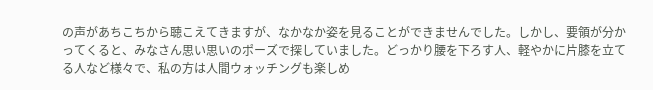の声があちこちから聴こえてきますが、なかなか姿を見ることができませんでした。しかし、要領が分かってくると、みなさん思い思いのポーズで探していました。どっかり腰を下ろす人、軽やかに片膝を立てる人など様々で、私の方は人間ウォッチングも楽しめ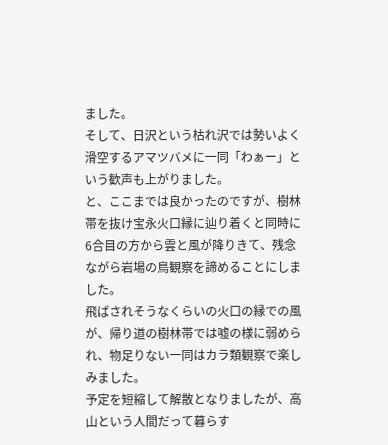ました。
そして、日沢という枯れ沢では勢いよく滑空するアマツバメに一同「わぁー」という歓声も上がりました。
と、ここまでは良かったのですが、樹林帯を抜け宝永火口縁に辿り着くと同時に6合目の方から雲と風が降りきて、残念ながら岩場の鳥観察を諦めることにしました。
飛ばされそうなくらいの火口の縁での風が、帰り道の樹林帯では嘘の様に弱められ、物足りない一同はカラ類観察で楽しみました。
予定を短縮して解散となりましたが、高山という人間だって暮らす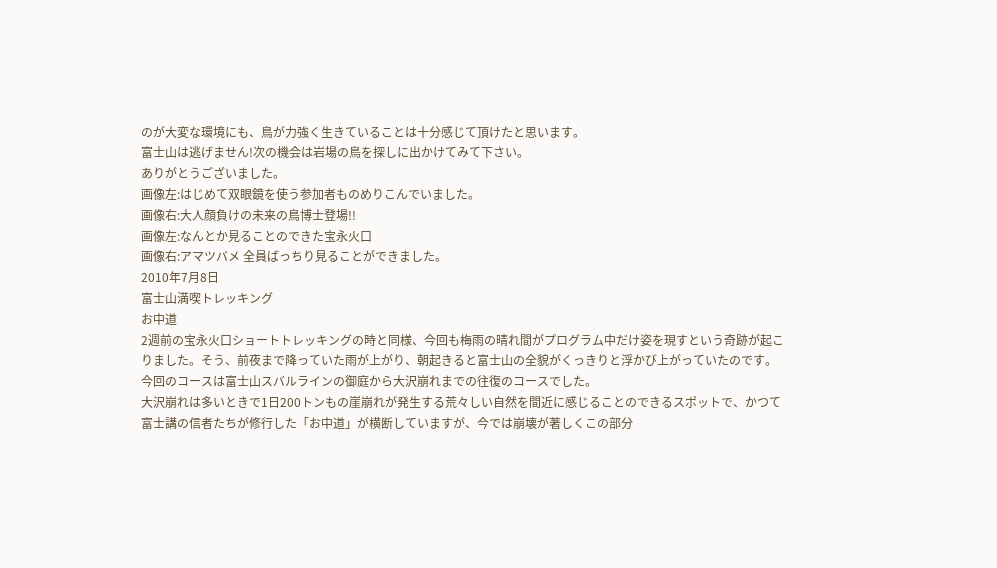のが大変な環境にも、鳥が力強く生きていることは十分感じて頂けたと思います。
富士山は逃げません!次の機会は岩場の鳥を探しに出かけてみて下さい。
ありがとうございました。
画像左:はじめて双眼鏡を使う参加者ものめりこんでいました。
画像右:大人顔負けの未来の鳥博士登場!!
画像左:なんとか見ることのできた宝永火口
画像右:アマツバメ 全員ばっちり見ることができました。
2010年7月8日
富士山満喫トレッキング
お中道
2週前の宝永火口ショートトレッキングの時と同様、今回も梅雨の晴れ間がプログラム中だけ姿を現すという奇跡が起こりました。そう、前夜まで降っていた雨が上がり、朝起きると富士山の全貌がくっきりと浮かび上がっていたのです。
今回のコースは富士山スバルラインの御庭から大沢崩れまでの往復のコースでした。
大沢崩れは多いときで1日200トンもの崖崩れが発生する荒々しい自然を間近に感じることのできるスポットで、かつて富士講の信者たちが修行した「お中道」が横断していますが、今では崩壊が著しくこの部分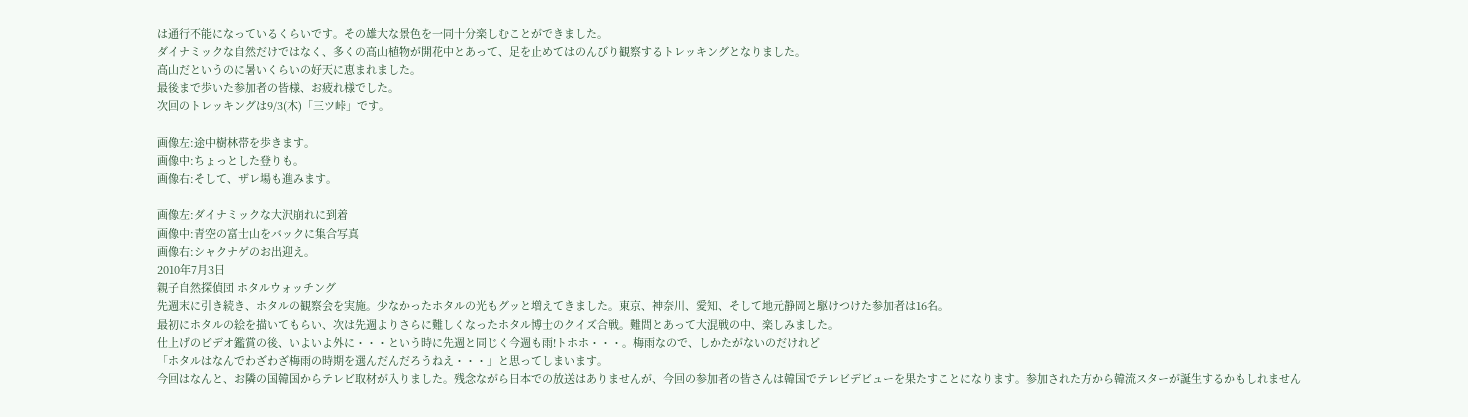は通行不能になっているくらいです。その雄大な景色を一同十分楽しむことができました。
ダイナミックな自然だけではなく、多くの高山植物が開花中とあって、足を止めてはのんびり観察するトレッキングとなりました。
高山だというのに暑いくらいの好天に恵まれました。
最後まで歩いた参加者の皆様、お疲れ様でした。
次回のトレッキングは9/3(木)「三ツ峠」です。

画像左:途中樹林帯を歩きます。
画像中:ちょっとした登りも。
画像右:そして、ザレ場も進みます。

画像左:ダイナミックな大沢崩れに到着
画像中:青空の富士山をバックに集合写真
画像右:シャクナゲのお出迎え。
2010年7月3日
親子自然探偵団 ホタルウォッチング
先週末に引き続き、ホタルの観察会を実施。少なかったホタルの光もグッと増えてきました。東京、神奈川、愛知、そして地元静岡と駆けつけた参加者は16名。
最初にホタルの絵を描いてもらい、次は先週よりさらに難しくなったホタル博士のクイズ合戦。難問とあって大混戦の中、楽しみました。
仕上げのビデオ鑑賞の後、いよいよ外に・・・という時に先週と同じく今週も雨!トホホ・・・。梅雨なので、しかたがないのだけれど
「ホタルはなんでわざわざ梅雨の時期を選んだんだろうねえ・・・」と思ってしまいます。
今回はなんと、お隣の国韓国からテレビ取材が入りました。残念ながら日本での放送はありませんが、今回の参加者の皆さんは韓国でテレビデビューを果たすことになります。参加された方から韓流スターが誕生するかもしれません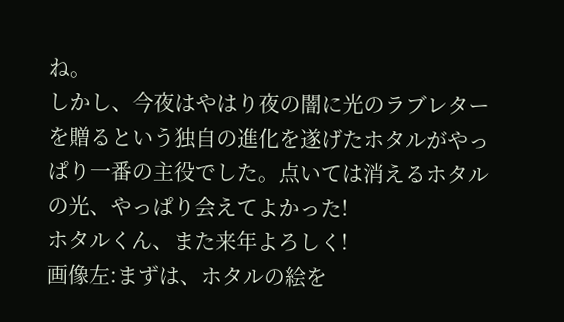ね。
しかし、今夜はやはり夜の闇に光のラブレターを贈るという独自の進化を遂げたホタルがやっぱり一番の主役でした。点いては消えるホタルの光、やっぱり会えてよかった!
ホタルくん、また来年よろしく!
画像左:まずは、ホタルの絵を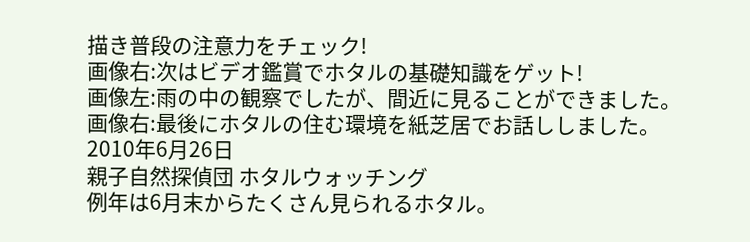描き普段の注意力をチェック!
画像右:次はビデオ鑑賞でホタルの基礎知識をゲット!
画像左:雨の中の観察でしたが、間近に見ることができました。
画像右:最後にホタルの住む環境を紙芝居でお話ししました。
2010年6月26日
親子自然探偵団 ホタルウォッチング
例年は6月末からたくさん見られるホタル。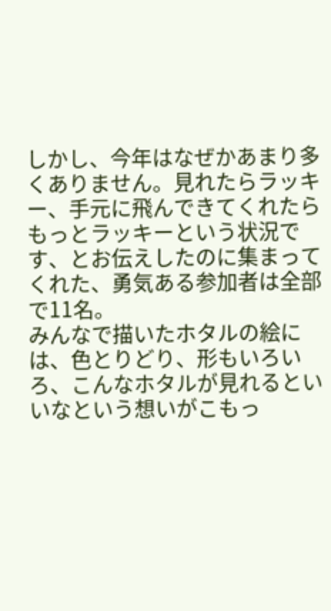しかし、今年はなぜかあまり多くありません。見れたらラッキー、手元に飛んできてくれたらもっとラッキーという状況です、とお伝えしたのに集まってくれた、勇気ある参加者は全部で11名。
みんなで描いたホタルの絵には、色とりどり、形もいろいろ、こんなホタルが見れるといいなという想いがこもっ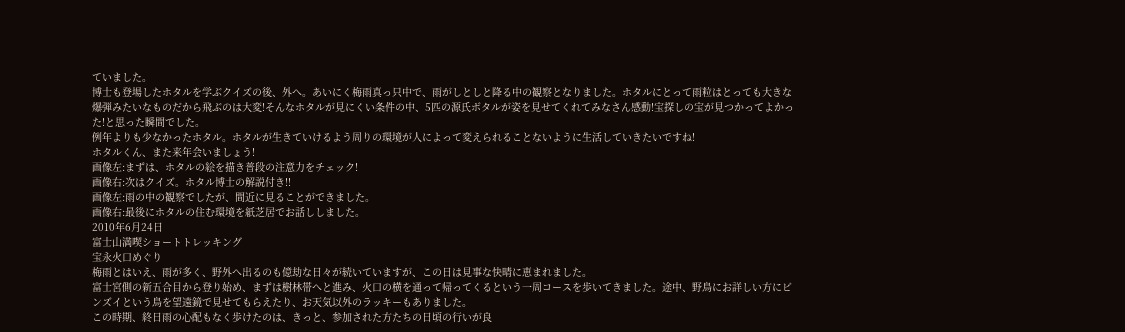ていました。
博士も登場したホタルを学ぶクイズの後、外へ。あいにく梅雨真っ只中で、雨がしとしと降る中の観察となりました。ホタルにとって雨粒はとっても大きな爆弾みたいなものだから飛ぶのは大変!そんなホタルが見にくい条件の中、5匹の源氏ボタルが姿を見せてくれてみなさん感動!宝探しの宝が見つかってよかった!と思った瞬間でした。
例年よりも少なかったホタル。ホタルが生きていけるよう周りの環境が人によって変えられることないように生活していきたいですね!
ホタルくん、また来年会いましょう!
画像左:まずは、ホタルの絵を描き普段の注意力をチェック!
画像右:次はクイズ。ホタル博士の解説付き!!
画像左:雨の中の観察でしたが、間近に見ることができました。
画像右:最後にホタルの住む環境を紙芝居でお話ししました。
2010年6月24日
富士山満喫ショートトレッキング
宝永火口めぐり
梅雨とはいえ、雨が多く、野外へ出るのも億劫な日々が続いていますが、この日は見事な快晴に恵まれました。
富士宮側の新五合目から登り始め、まずは樹林帯へと進み、火口の横を通って帰ってくるという一周コースを歩いてきました。途中、野鳥にお詳しい方にビンズイという鳥を望遠鏡で見せてもらえたり、お天気以外のラッキーもありました。
この時期、終日雨の心配もなく歩けたのは、きっと、参加された方たちの日頃の行いが良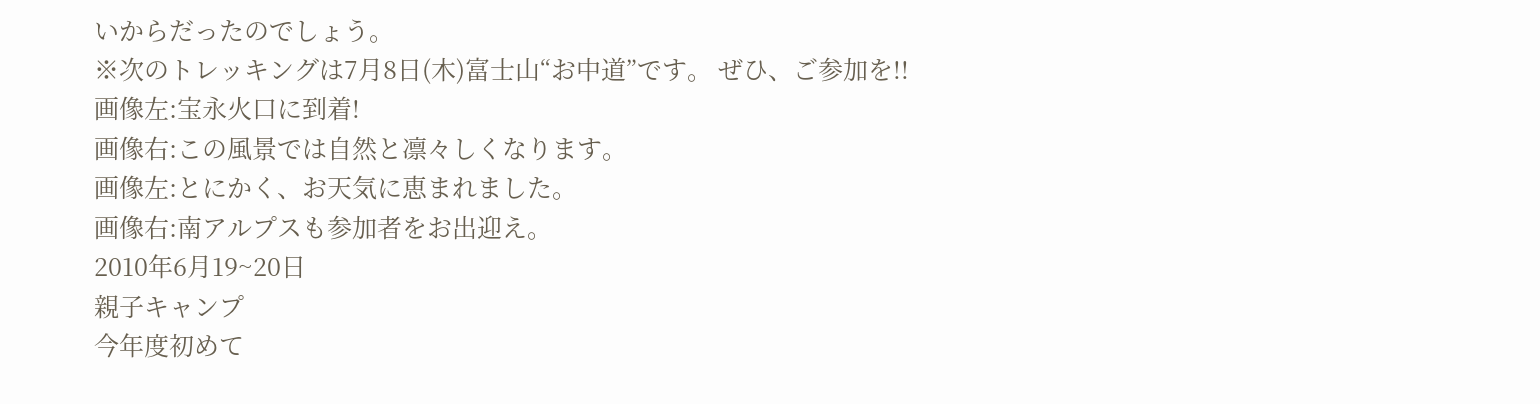いからだったのでしょう。
※次のトレッキングは7月8日(木)富士山“お中道”です。 ぜひ、ご参加を!!
画像左:宝永火口に到着!
画像右:この風景では自然と凛々しくなります。
画像左:とにかく、お天気に恵まれました。
画像右:南アルプスも参加者をお出迎え。
2010年6月19~20日
親子キャンプ
今年度初めて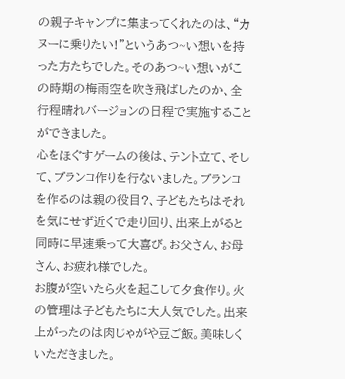の親子キャンプに集まってくれたのは、“カヌーに乗りたい!”というあつ~い想いを持った方たちでした。そのあつ~い想いがこの時期の梅雨空を吹き飛ばしたのか、全行程晴れバージョンの日程で実施することができました。
心をほぐすゲームの後は、テント立て、そして、ブランコ作りを行ないました。ブランコを作るのは親の役目?、子どもたちはそれを気にせず近くで走り回り、出来上がると同時に早速乗って大喜び。お父さん、お母さん、お疲れ様でした。
お腹が空いたら火を起こして夕食作り。火の管理は子どもたちに大人気でした。出来上がったのは肉じゃがや豆ご飯。美味しくいただきました。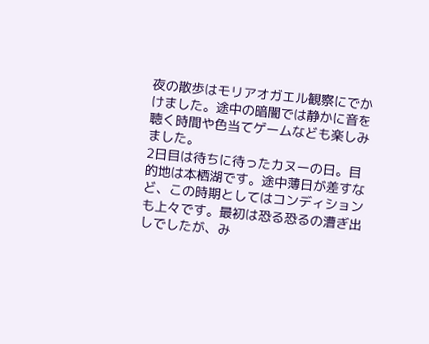夜の散歩はモリアオガエル観察にでかけました。途中の暗闇では静かに音を聴く時間や色当てゲームなども楽しみました。
2日目は待ちに待ったカヌーの日。目的地は本栖湖です。途中薄日が差すなど、この時期としてはコンディションも上々です。最初は恐る恐るの漕ぎ出しでしたが、み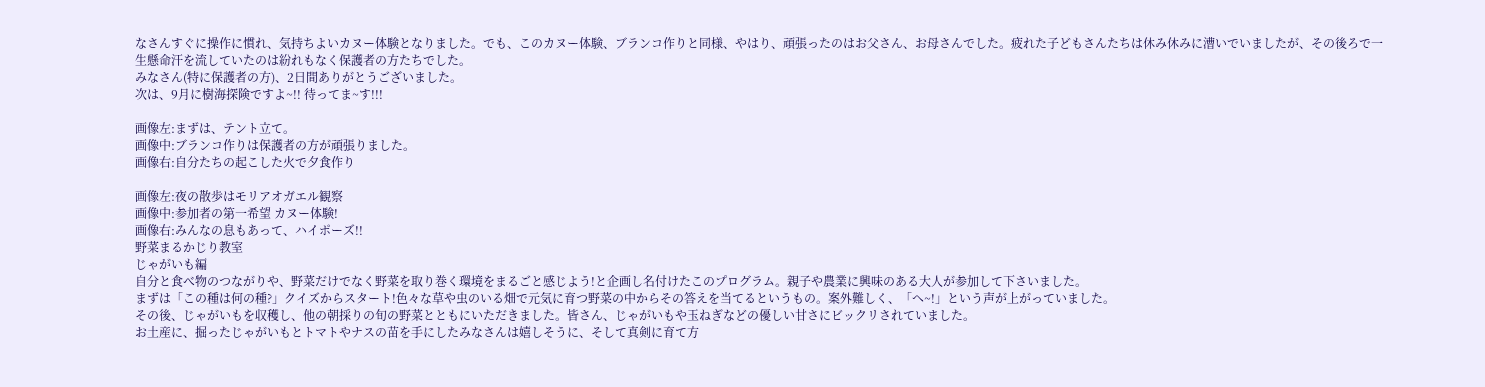なさんすぐに操作に慣れ、気持ちよいカヌー体験となりました。でも、このカヌー体験、ブランコ作りと同様、やはり、頑張ったのはお父さん、お母さんでした。疲れた子どもさんたちは休み休みに漕いでいましたが、その後ろで一生懸命汗を流していたのは紛れもなく保護者の方たちでした。
みなさん(特に保護者の方)、2日間ありがとうございました。
次は、9月に樹海探険ですよ~!! 待ってま~す!!!

画像左:まずは、テント立て。
画像中:ブランコ作りは保護者の方が頑張りました。
画像右:自分たちの起こした火で夕食作り

画像左:夜の散歩はモリアオガエル観察
画像中:参加者の第一希望 カヌー体験!
画像右:みんなの息もあって、ハイポーズ!!
野菜まるかじり教室
じゃがいも編
自分と食べ物のつながりや、野菜だけでなく野菜を取り巻く環境をまるごと感じよう!と企画し名付けたこのプログラム。親子や農業に興味のある大人が参加して下さいました。
まずは「この種は何の種?」クイズからスタート!色々な草や虫のいる畑で元気に育つ野菜の中からその答えを当てるというもの。案外難しく、「へ~!」という声が上がっていました。
その後、じゃがいもを収穫し、他の朝採りの旬の野菜とともにいただきました。皆さん、じゃがいもや玉ねぎなどの優しい甘さにビックリされていました。
お土産に、掘ったじゃがいもとトマトやナスの苗を手にしたみなさんは嬉しそうに、そして真剣に育て方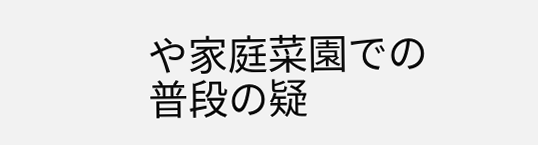や家庭菜園での普段の疑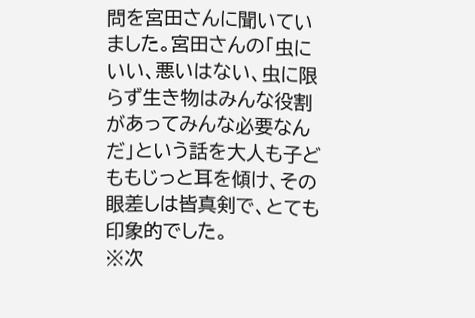問を宮田さんに聞いていました。宮田さんの「虫にいい、悪いはない、虫に限らず生き物はみんな役割があってみんな必要なんだ」という話を大人も子どももじっと耳を傾け、その眼差しは皆真剣で、とても印象的でした。
※次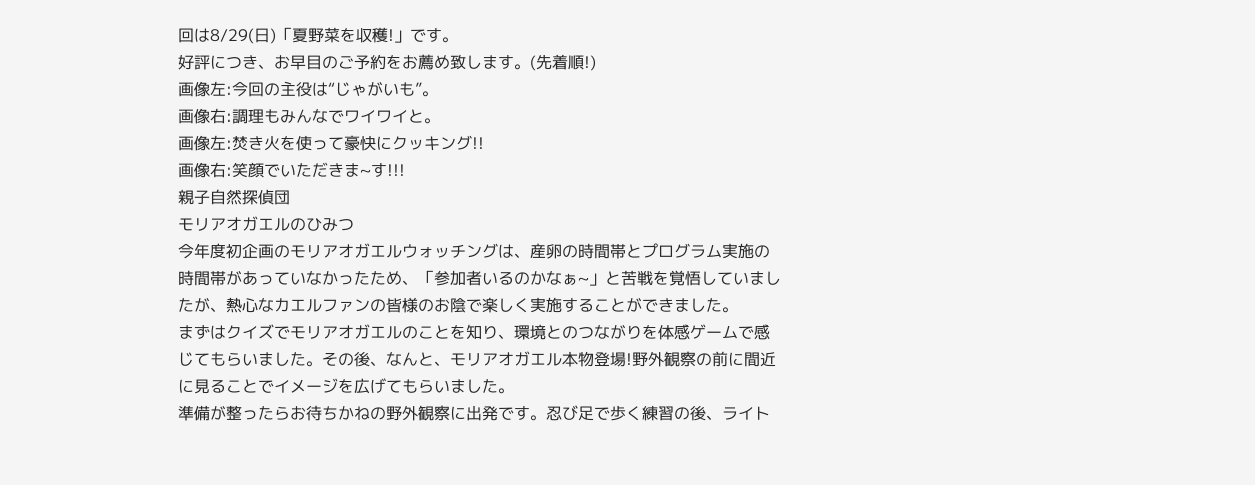回は8/29(日)「夏野菜を収穫!」です。
好評につき、お早目のご予約をお薦め致します。(先着順!)
画像左:今回の主役は“じゃがいも”。
画像右:調理もみんなでワイワイと。
画像左:焚き火を使って豪快にクッキング!!
画像右:笑顔でいただきま~す!!!
親子自然探偵団
モリアオガエルのひみつ
今年度初企画のモリアオガエルウォッチングは、産卵の時間帯とプログラム実施の時間帯があっていなかったため、「参加者いるのかなぁ~」と苦戦を覚悟していましたが、熱心なカエルファンの皆様のお陰で楽しく実施することができました。
まずはクイズでモリアオガエルのことを知り、環境とのつながりを体感ゲームで感じてもらいました。その後、なんと、モリアオガエル本物登場!野外観察の前に間近に見ることでイメージを広げてもらいました。
準備が整ったらお待ちかねの野外観察に出発です。忍び足で歩く練習の後、ライト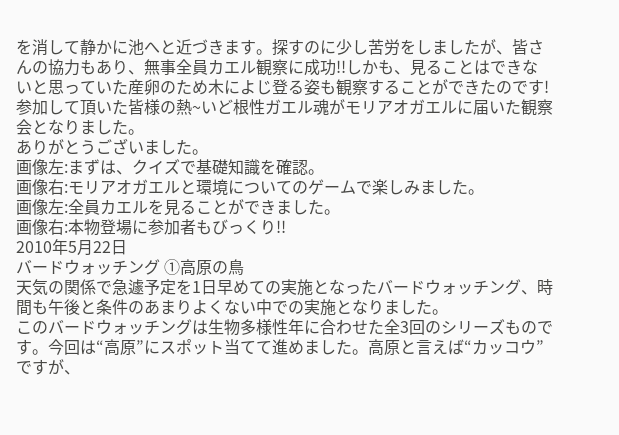を消して静かに池へと近づきます。探すのに少し苦労をしましたが、皆さんの協力もあり、無事全員カエル観察に成功!!しかも、見ることはできないと思っていた産卵のため木によじ登る姿も観察することができたのです!
参加して頂いた皆様の熱~いど根性ガエル魂がモリアオガエルに届いた観察会となりました。
ありがとうございました。
画像左:まずは、クイズで基礎知識を確認。
画像右:モリアオガエルと環境についてのゲームで楽しみました。
画像左:全員カエルを見ることができました。
画像右:本物登場に参加者もびっくり!!
2010年5月22日
バードウォッチング ①高原の鳥
天気の関係で急遽予定を1日早めての実施となったバードウォッチング、時間も午後と条件のあまりよくない中での実施となりました。
このバードウォッチングは生物多様性年に合わせた全3回のシリーズものです。今回は“高原”にスポット当てて進めました。高原と言えば“カッコウ”ですが、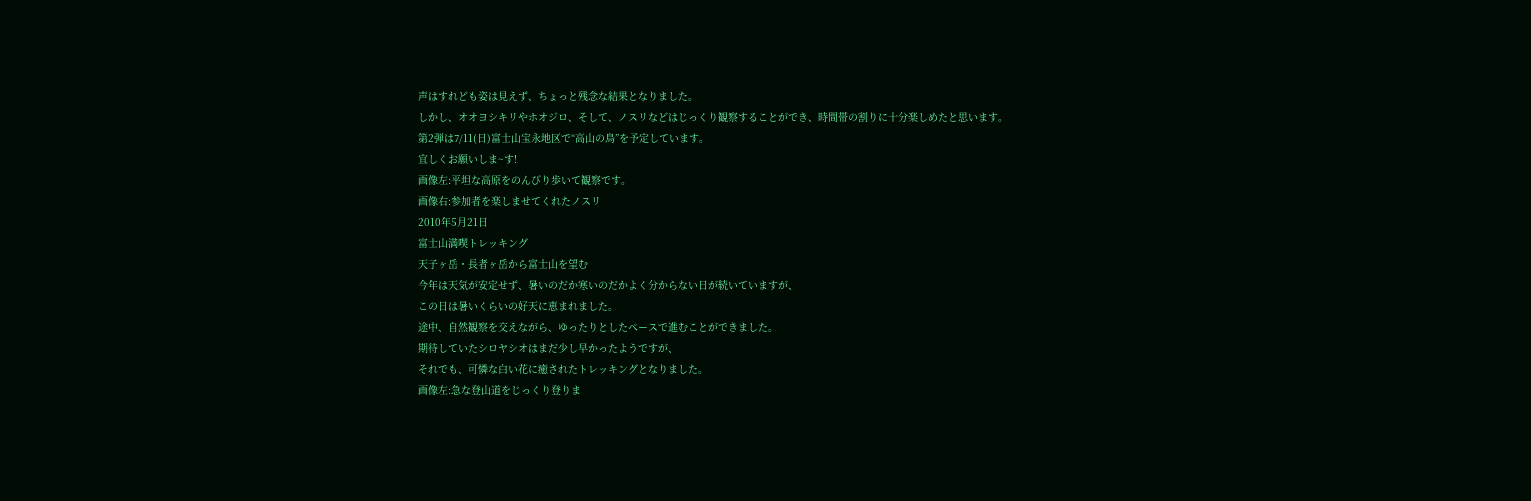声はすれども姿は見えず、ちょっと残念な結果となりました。
しかし、オオヨシキリやホオジロ、そして、ノスリなどはじっくり観察することができ、時間帯の割りに十分楽しめたと思います。
第2弾は7/11(日)富士山宝永地区で“高山の鳥”を予定しています。
宜しくお願いしま~す!
画像左:平坦な高原をのんびり歩いて観察です。
画像右:参加者を楽しませてくれたノスリ
2010年5月21日
富士山満喫トレッキング
天子ヶ岳・長者ヶ岳から富士山を望む
今年は天気が安定せず、暑いのだか寒いのだかよく分からない日が続いていますが、
この日は暑いくらいの好天に恵まれました。
途中、自然観察を交えながら、ゆったりとしたペースで進むことができました。
期待していたシロヤシオはまだ少し早かったようですが、
それでも、可憐な白い花に癒されたトレッキングとなりました。
画像左:急な登山道をじっくり登りま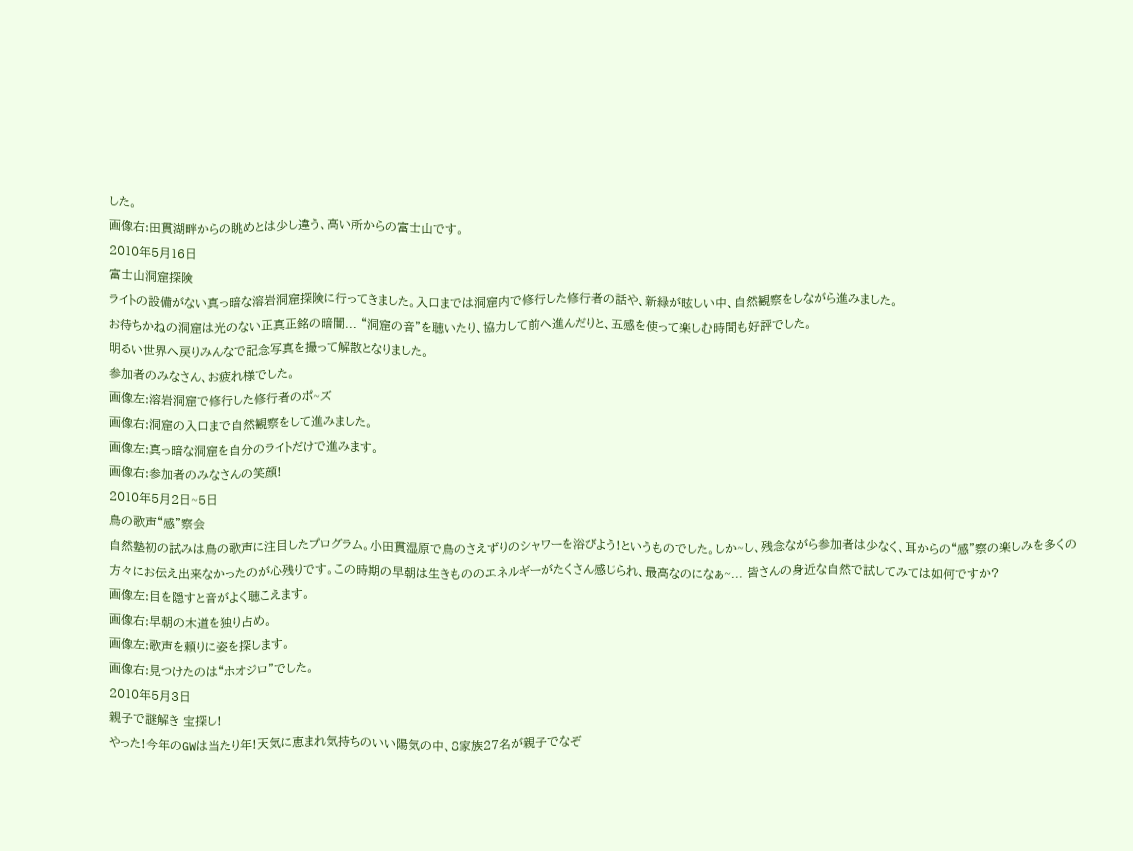した。
画像右:田貫湖畔からの眺めとは少し違う、高い所からの富士山です。
2010年5月16日
富士山洞窟探険
ライトの設備がない真っ暗な溶岩洞窟探険に行ってきました。入口までは洞窟内で修行した修行者の話や、新緑が眩しい中、自然観察をしながら進みました。
お待ちかねの洞窟は光のない正真正銘の暗闇... “洞窟の音”を聴いたり、協力して前へ進んだりと、五感を使って楽しむ時間も好評でした。
明るい世界へ戻りみんなで記念写真を撮って解散となりました。
参加者のみなさん、お疲れ様でした。
画像左:溶岩洞窟で修行した修行者のポ~ズ
画像右:洞窟の入口まで自然観察をして進みました。
画像左:真っ暗な洞窟を自分のライトだけで進みます。
画像右:参加者のみなさんの笑顔!
2010年5月2日~5日
鳥の歌声“感”察会
自然塾初の試みは鳥の歌声に注目したプログラム。小田貫湿原で鳥のさえずりのシャワーを浴びよう!というものでした。しか~し、残念ながら参加者は少なく、耳からの“感”察の楽しみを多くの方々にお伝え出来なかったのが心残りです。この時期の早朝は生きもののエネルギーがたくさん感じられ、最高なのになぁ~... 皆さんの身近な自然で試してみては如何ですか?
画像左:目を隠すと音がよく聴こえます。
画像右:早朝の木道を独り占め。
画像左:歌声を頼りに姿を探します。
画像右:見つけたのは“ホオジロ”でした。
2010年5月3日
親子で謎解き 宝探し!
やった!今年のGWは当たり年!天気に恵まれ気持ちのいい陽気の中、8家族27名が親子でなぞ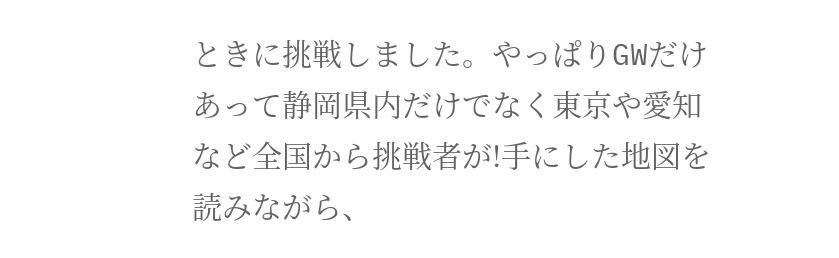ときに挑戦しました。やっぱりGWだけあって静岡県内だけでなく東京や愛知など全国から挑戦者が!手にした地図を読みながら、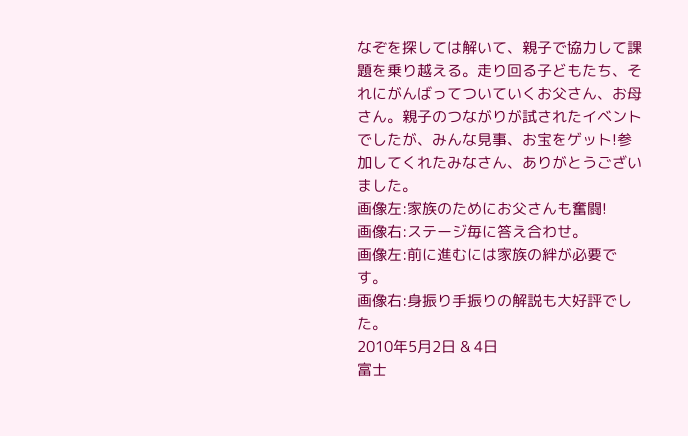なぞを探しては解いて、親子で協力して課題を乗り越える。走り回る子どもたち、それにがんばってついていくお父さん、お母さん。親子のつながりが試されたイベントでしたが、みんな見事、お宝をゲット!参加してくれたみなさん、ありがとうございました。
画像左:家族のためにお父さんも奮闘!
画像右:ステージ毎に答え合わせ。
画像左:前に進むには家族の絆が必要です。
画像右:身振り手振りの解説も大好評でした。
2010年5月2日 & 4日
富士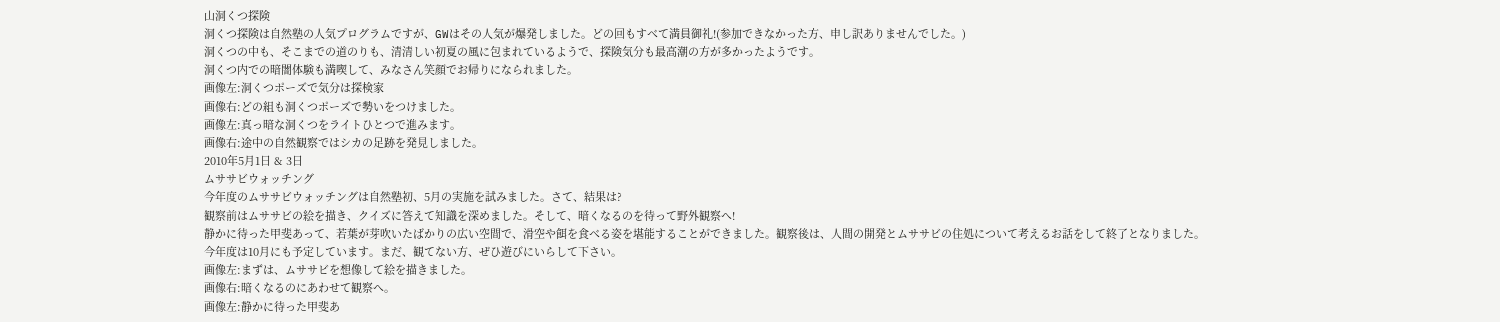山洞くつ探険
洞くつ探険は自然塾の人気プログラムですが、GWはその人気が爆発しました。どの回もすべて満員御礼!(参加できなかった方、申し訳ありませんでした。)
洞くつの中も、そこまでの道のりも、清清しい初夏の風に包まれているようで、探険気分も最高潮の方が多かったようです。
洞くつ内での暗闇体験も満喫して、みなさん笑顔でお帰りになられました。
画像左:洞くつポーズで気分は探検家
画像右:どの組も洞くつポーズで勢いをつけました。
画像左:真っ暗な洞くつをライトひとつで進みます。
画像右:途中の自然観察ではシカの足跡を発見しました。
2010年5月1日 & 3日
ムササビウォッチング
今年度のムササビウォッチングは自然塾初、5月の実施を試みました。さて、結果は?
観察前はムササビの絵を描き、クイズに答えて知識を深めました。そして、暗くなるのを待って野外観察へ!
静かに待った甲斐あって、若葉が芽吹いたばかりの広い空間で、滑空や餌を食べる姿を堪能することができました。観察後は、人間の開発とムササビの住処について考えるお話をして終了となりました。
今年度は10月にも予定しています。まだ、観てない方、ぜひ遊びにいらして下さい。
画像左:まずは、ムササビを想像して絵を描きました。
画像右:暗くなるのにあわせて観察へ。
画像左:静かに待った甲斐あ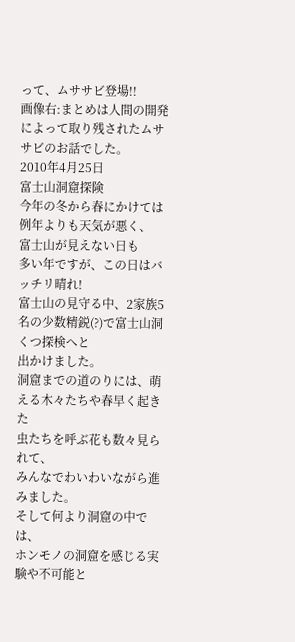って、ムササビ登場!!
画像右:まとめは人間の開発によって取り残されたムササビのお話でした。
2010年4月25日
富士山洞窟探険
今年の冬から春にかけては例年よりも天気が悪く、
富士山が見えない日も
多い年ですが、この日はバッチリ晴れ!
富士山の見守る中、2家族5名の少数精鋭(?)で富士山洞くつ探検へと
出かけました。
洞窟までの道のりには、萌える木々たちや春早く起きた
虫たちを呼ぶ花も数々見られて、
みんなでわいわいながら進みました。
そして何より洞窟の中では、
ホンモノの洞窟を感じる実験や不可能と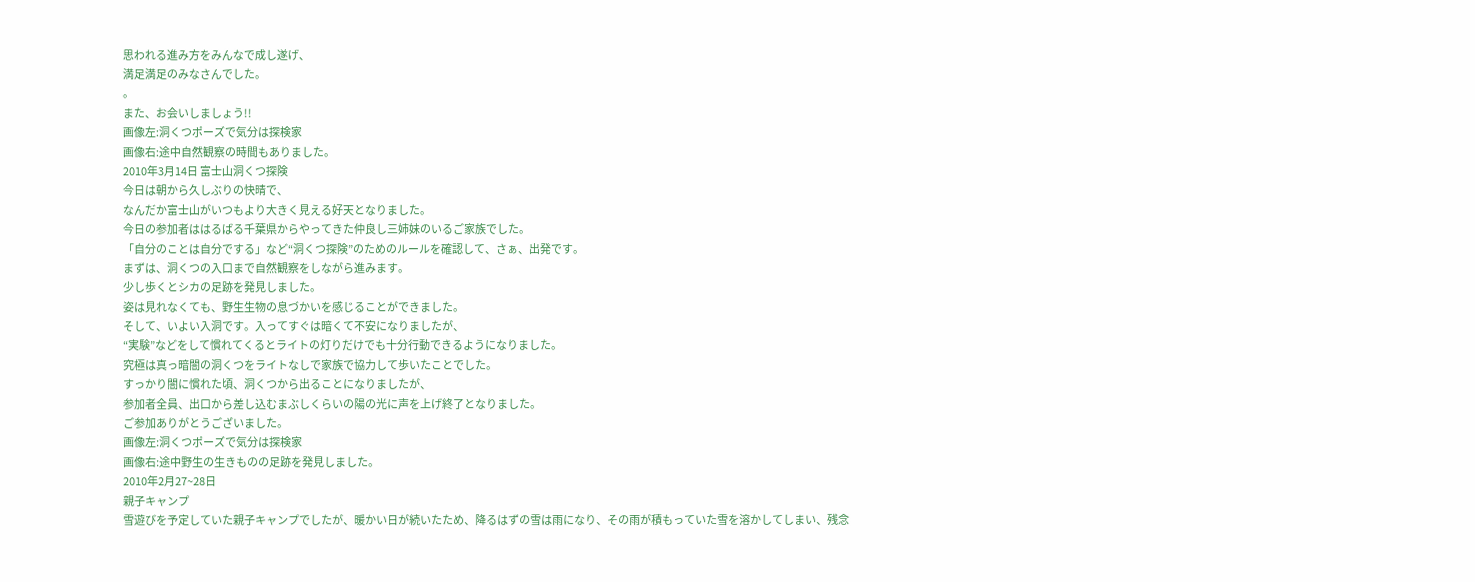思われる進み方をみんなで成し遂げ、
満足満足のみなさんでした。
。
また、お会いしましょう!!
画像左:洞くつポーズで気分は探検家
画像右:途中自然観察の時間もありました。
2010年3月14日 富士山洞くつ探険
今日は朝から久しぶりの快晴で、
なんだか富士山がいつもより大きく見える好天となりました。
今日の参加者ははるばる千葉県からやってきた仲良し三姉妹のいるご家族でした。
「自分のことは自分でする」など“洞くつ探険”のためのルールを確認して、さぁ、出発です。
まずは、洞くつの入口まで自然観察をしながら進みます。
少し歩くとシカの足跡を発見しました。
姿は見れなくても、野生生物の息づかいを感じることができました。
そして、いよい入洞です。入ってすぐは暗くて不安になりましたが、
“実験”などをして慣れてくるとライトの灯りだけでも十分行動できるようになりました。
究極は真っ暗闇の洞くつをライトなしで家族で協力して歩いたことでした。
すっかり闇に慣れた頃、洞くつから出ることになりましたが、
参加者全員、出口から差し込むまぶしくらいの陽の光に声を上げ終了となりました。
ご参加ありがとうございました。
画像左:洞くつポーズで気分は探検家
画像右:途中野生の生きものの足跡を発見しました。
2010年2月27~28日
親子キャンプ
雪遊びを予定していた親子キャンプでしたが、暖かい日が続いたため、降るはずの雪は雨になり、その雨が積もっていた雪を溶かしてしまい、残念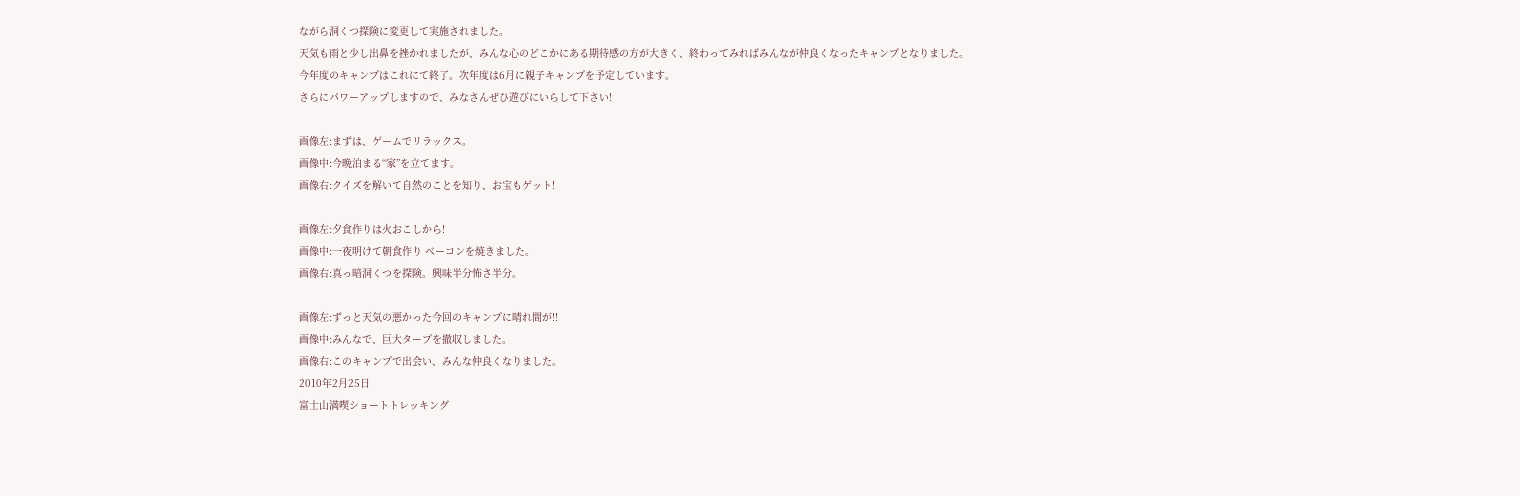ながら洞くつ探険に変更して実施されました。
天気も雨と少し出鼻を挫かれましたが、みんな心のどこかにある期待感の方が大きく、終わってみればみんなが仲良くなったキャンプとなりました。
今年度のキャンプはこれにて終了。次年度は6月に親子キャンプを予定しています。
さらにパワーアップしますので、みなさんぜひ遊びにいらして下さい!

画像左:まずは、ゲームでリラックス。
画像中:今晩泊まる“家”を立てます。
画像右:クイズを解いて自然のことを知り、お宝もゲット!

画像左:夕食作りは火おこしから!
画像中:一夜明けて朝食作り ベーコンを焼きました。
画像右:真っ暗洞くつを探険。興味半分怖さ半分。

画像左:ずっと天気の悪かった今回のキャンプに晴れ間が!!
画像中:みんなで、巨大タープを撤収しました。
画像右:このキャンプで出会い、みんな仲良くなりました。
2010年2月25日
富士山満喫ショートトレッキング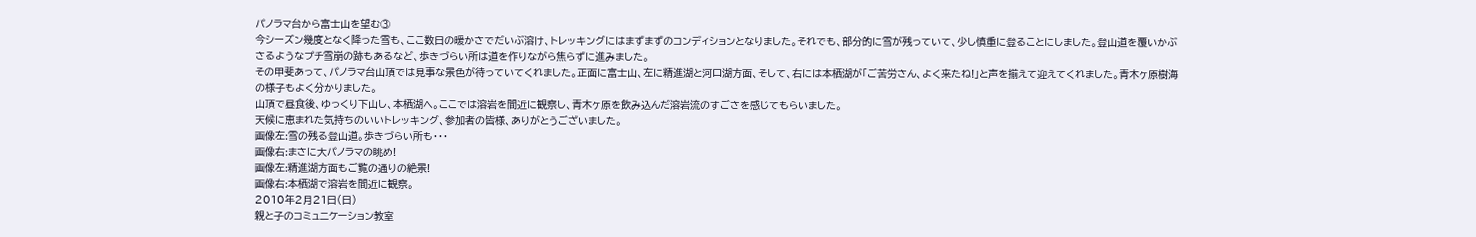パノラマ台から富士山を望む③
今シーズン幾度となく降った雪も、ここ数日の暖かさでだいぶ溶け、トレッキングにはまずまずのコンディションとなりました。それでも、部分的に雪が残っていて、少し慎重に登ることにしました。登山道を覆いかぶさるようなプチ雪崩の跡もあるなど、歩きづらい所は道を作りながら焦らずに進みました。
その甲斐あって、パノラマ台山頂では見事な景色が待っていてくれました。正面に富士山、左に精進湖と河口湖方面、そして、右には本栖湖が「ご苦労さん、よく来たね!」と声を揃えて迎えてくれました。青木ヶ原樹海の様子もよく分かりました。
山頂で昼食後、ゆっくり下山し、本栖湖へ。ここでは溶岩を間近に観察し、青木ヶ原を飲み込んだ溶岩流のすごさを感じてもらいました。
天候に恵まれた気持ちのいいトレッキング、参加者の皆様、ありがとうございました。
画像左:雪の残る登山道。歩きづらい所も・・・
画像右:まさに大パノラマの眺め!
画像左:精進湖方面もご覧の通りの絶景!
画像右:本栖湖で溶岩を間近に観察。
2010年2月21日(日)
親と子のコミュニケーション教室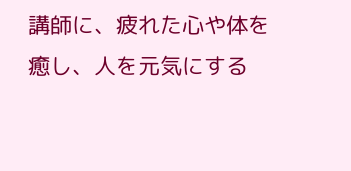講師に、疲れた心や体を癒し、人を元気にする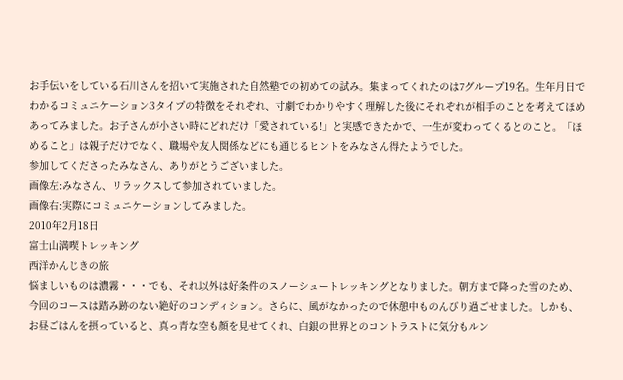お手伝いをしている石川さんを招いて実施された自然塾での初めての試み。集まってくれたのは7グループ19名。生年月日でわかるコミュニケーション3タイプの特徴をそれぞれ、寸劇でわかりやすく理解した後にそれぞれが相手のことを考えてほめあってみました。お子さんが小さい時にどれだけ「愛されている!」と実感できたかで、一生が変わってくるとのこと。「ほめること」は親子だけでなく、職場や友人関係などにも通じるヒントをみなさん得たようでした。
参加してくださったみなさん、ありがとうございました。
画像左:みなさん、リラックスして参加されていました。
画像右:実際にコミュニケーションしてみました。
2010年2月18日
富士山満喫トレッキング
西洋かんじきの旅
悩ましいものは濃霧・・・でも、それ以外は好条件のスノーシュートレッキングとなりました。朝方まで降った雪のため、今回のコースは踏み跡のない絶好のコンディション。さらに、風がなかったので休憩中ものんびり過ごせました。しかも、お昼ごはんを摂っていると、真っ青な空も顔を見せてくれ、白銀の世界とのコントラストに気分もルン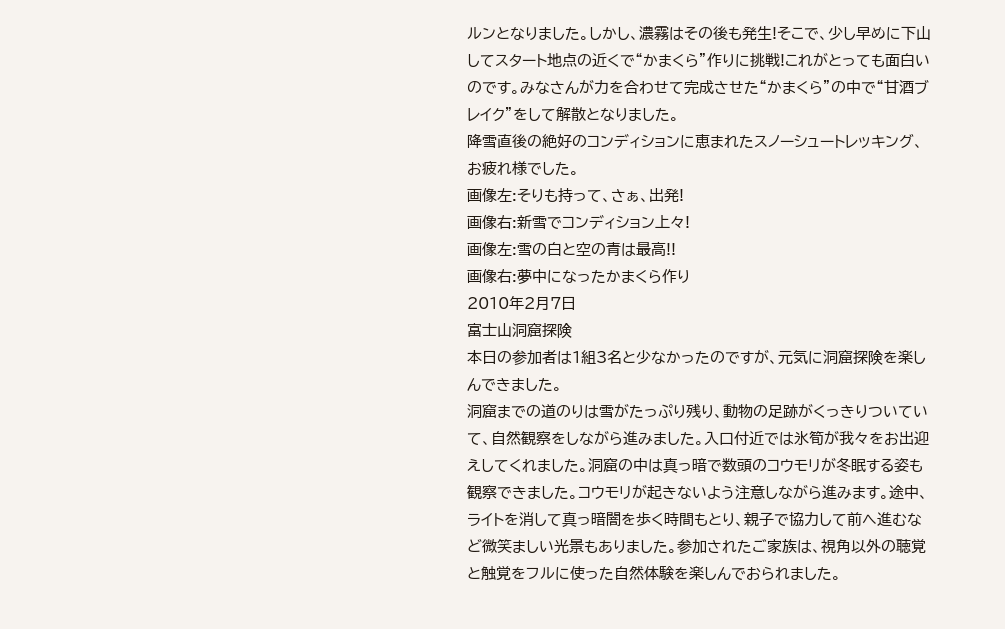ルンとなりました。しかし、濃霧はその後も発生!そこで、少し早めに下山してスタート地点の近くで“かまくら”作りに挑戦!これがとっても面白いのです。みなさんが力を合わせて完成させた“かまくら”の中で“甘酒ブレイク”をして解散となりました。
降雪直後の絶好のコンディションに恵まれたスノーシュートレッキング、お疲れ様でした。
画像左:そりも持って、さぁ、出発!
画像右:新雪でコンディション上々!
画像左:雪の白と空の青は最高!!
画像右:夢中になったかまくら作り
2010年2月7日
富士山洞窟探険
本日の参加者は1組3名と少なかったのですが、元気に洞窟探険を楽しんできました。
洞窟までの道のりは雪がたっぷり残り、動物の足跡がくっきりついていて、自然観察をしながら進みました。入口付近では氷筍が我々をお出迎えしてくれました。洞窟の中は真っ暗で数頭のコウモリが冬眠する姿も観察できました。コウモリが起きないよう注意しながら進みます。途中、ライトを消して真っ暗闇を歩く時間もとり、親子で協力して前へ進むなど微笑ましい光景もありました。参加されたご家族は、視角以外の聴覚と触覚をフルに使った自然体験を楽しんでおられました。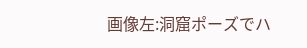画像左:洞窟ポーズでハ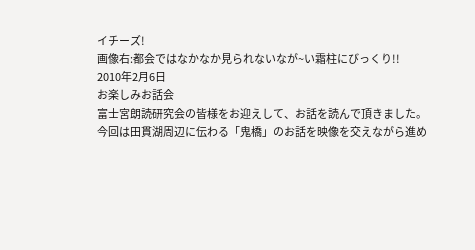イチーズ!
画像右:都会ではなかなか見られないなが~い霜柱にびっくり!!
2010年2月6日
お楽しみお話会
富士宮朗読研究会の皆様をお迎えして、お話を読んで頂きました。
今回は田貫湖周辺に伝わる「鬼橋」のお話を映像を交えながら進め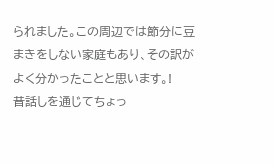られました。この周辺では節分に豆まきをしない家庭もあり、その訳がよく分かったことと思います。!
昔話しを通じてちょっ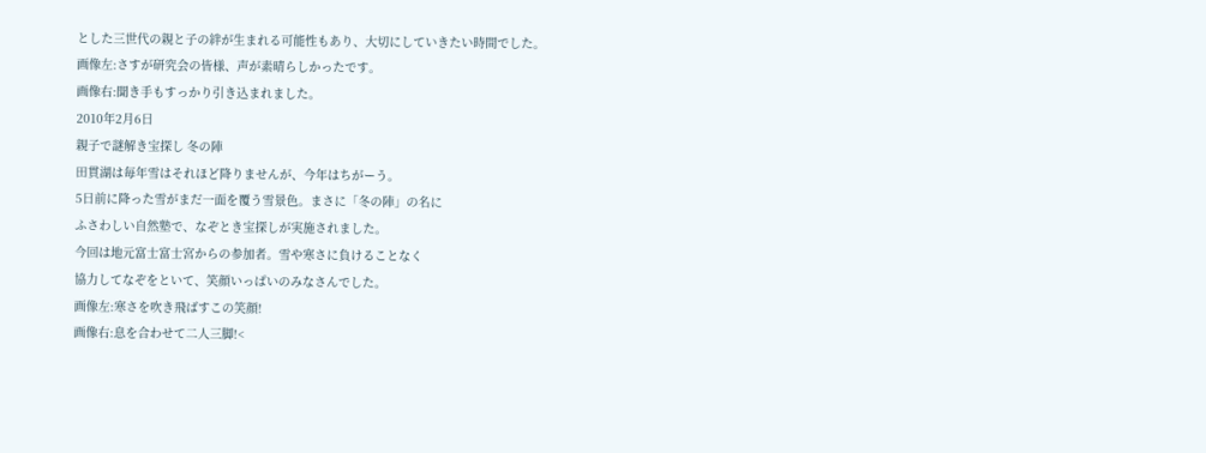とした三世代の親と子の絆が生まれる可能性もあり、大切にしていきたい時間でした。
画像左:さすが研究会の皆様、声が素晴らしかったです。
画像右:聞き手もすっかり引き込まれました。
2010年2月6日
親子で謎解き宝探し 冬の陣
田貫湖は毎年雪はそれほど降りませんが、今年はちがーう。
5日前に降った雪がまだ一面を覆う雪景色。まさに「冬の陣」の名に
ふさわしい自然塾で、なぞとき宝探しが実施されました。
今回は地元富士富士宮からの参加者。雪や寒さに負けることなく
協力してなぞをといて、笑顔いっぱいのみなさんでした。
画像左:寒さを吹き飛ばすこの笑顔!
画像右:息を合わせて二人三脚!<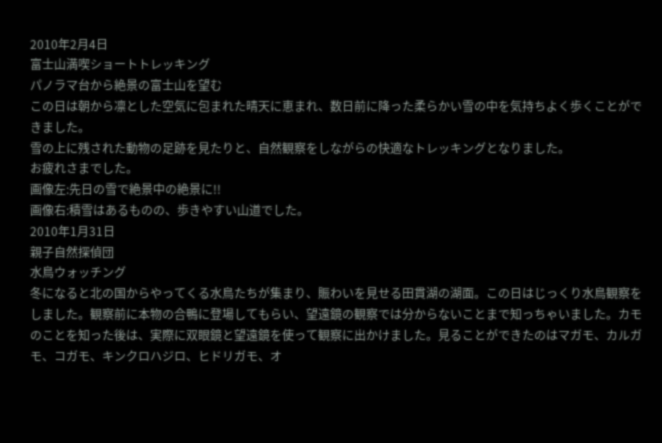2010年2月4日
富士山満喫ショートトレッキング
パノラマ台から絶景の富士山を望む
この日は朝から凛とした空気に包まれた晴天に恵まれ、数日前に降った柔らかい雪の中を気持ちよく歩くことができました。
雪の上に残された動物の足跡を見たりと、自然観察をしながらの快適なトレッキングとなりました。
お疲れさまでした。
画像左:先日の雪で絶景中の絶景に!!
画像右:積雪はあるものの、歩きやすい山道でした。
2010年1月31日
親子自然探偵団
水鳥ウォッチング
冬になると北の国からやってくる水鳥たちが集まり、賑わいを見せる田貫湖の湖面。この日はじっくり水鳥観察をしました。観察前に本物の合鴨に登場してもらい、望遠鏡の観察では分からないことまで知っちゃいました。カモのことを知った後は、実際に双眼鏡と望遠鏡を使って観察に出かけました。見ることができたのはマガモ、カルガモ、コガモ、キンクロハジロ、ヒドリガモ、オ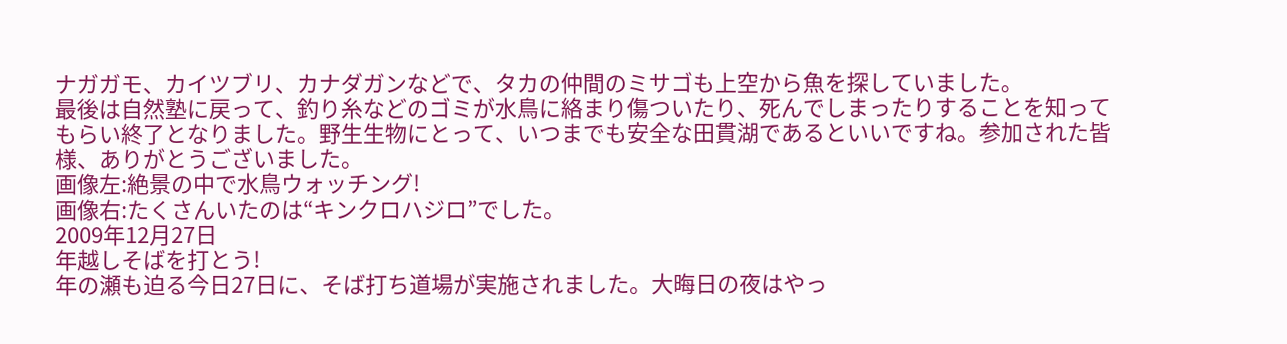ナガガモ、カイツブリ、カナダガンなどで、タカの仲間のミサゴも上空から魚を探していました。
最後は自然塾に戻って、釣り糸などのゴミが水鳥に絡まり傷ついたり、死んでしまったりすることを知ってもらい終了となりました。野生生物にとって、いつまでも安全な田貫湖であるといいですね。参加された皆様、ありがとうございました。
画像左:絶景の中で水鳥ウォッチング!
画像右:たくさんいたのは“キンクロハジロ”でした。
2009年12月27日
年越しそばを打とう!
年の瀬も迫る今日27日に、そば打ち道場が実施されました。大晦日の夜はやっ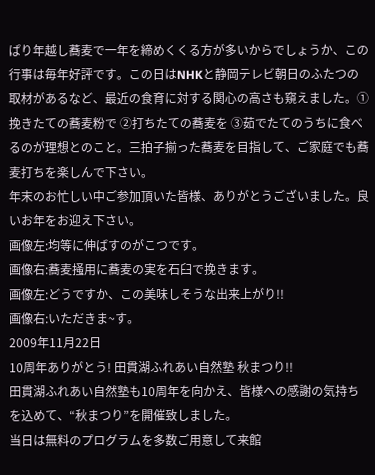ぱり年越し蕎麦で一年を締めくくる方が多いからでしょうか、この行事は毎年好評です。この日はNHKと静岡テレビ朝日のふたつの取材があるなど、最近の食育に対する関心の高さも窺えました。①挽きたての蕎麦粉で ②打ちたての蕎麦を ③茹でたてのうちに食べるのが理想とのこと。三拍子揃った蕎麦を目指して、ご家庭でも蕎麦打ちを楽しんで下さい。
年末のお忙しい中ご参加頂いた皆様、ありがとうございました。良いお年をお迎え下さい。
画像左:均等に伸ばすのがこつです。
画像右:蕎麦掻用に蕎麦の実を石臼で挽きます。
画像左:どうですか、この美味しそうな出来上がり!!
画像右:いただきま~す。
2009年11月22日
10周年ありがとう! 田貫湖ふれあい自然塾 秋まつり!!
田貫湖ふれあい自然塾も10周年を向かえ、皆様への感謝の気持ちを込めて、“秋まつり”を開催致しました。
当日は無料のプログラムを多数ご用意して来館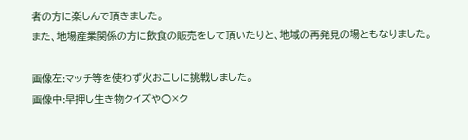者の方に楽しんで頂きました。
また、地場産業関係の方に飲食の販売をして頂いたりと、地域の再発見の場ともなりました。

画像左:マッチ等を使わず火おこしに挑戦しました。
画像中:早押し生き物クイズや○×ク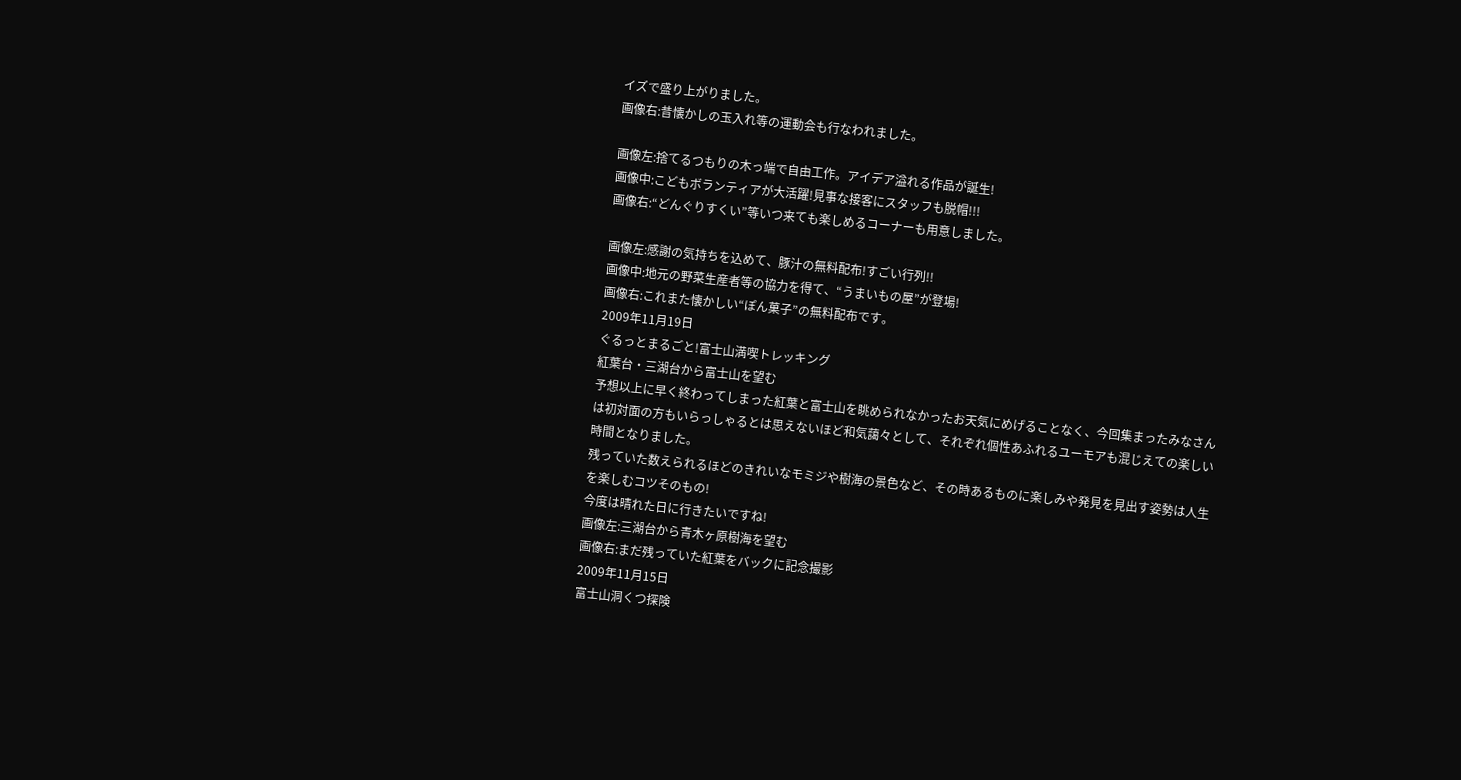イズで盛り上がりました。
画像右:昔懐かしの玉入れ等の運動会も行なわれました。

画像左:捨てるつもりの木っ端で自由工作。アイデア溢れる作品が誕生!
画像中:こどもボランティアが大活躍!見事な接客にスタッフも脱帽!!!
画像右:“どんぐりすくい”等いつ来ても楽しめるコーナーも用意しました。

画像左:感謝の気持ちを込めて、豚汁の無料配布!すごい行列!!
画像中:地元の野菜生産者等の協力を得て、“うまいもの屋”が登場!
画像右:これまた懐かしい“ぽん菓子”の無料配布です。
2009年11月19日
ぐるっとまるごと!富士山満喫トレッキング
紅葉台・三湖台から富士山を望む
予想以上に早く終わってしまった紅葉と富士山を眺められなかったお天気にめげることなく、今回集まったみなさんは初対面の方もいらっしゃるとは思えないほど和気藹々として、それぞれ個性あふれるユーモアも混じえての楽しい時間となりました。
残っていた数えられるほどのきれいなモミジや樹海の景色など、その時あるものに楽しみや発見を見出す姿勢は人生を楽しむコツそのもの!
今度は晴れた日に行きたいですね!
画像左:三湖台から青木ヶ原樹海を望む
画像右:まだ残っていた紅葉をバックに記念撮影
2009年11月15日
富士山洞くつ探険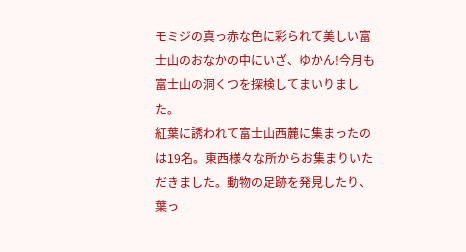モミジの真っ赤な色に彩られて美しい富士山のおなかの中にいざ、ゆかん!今月も富士山の洞くつを探検してまいりました。
紅葉に誘われて富士山西麓に集まったのは19名。東西様々な所からお集まりいただきました。動物の足跡を発見したり、葉っ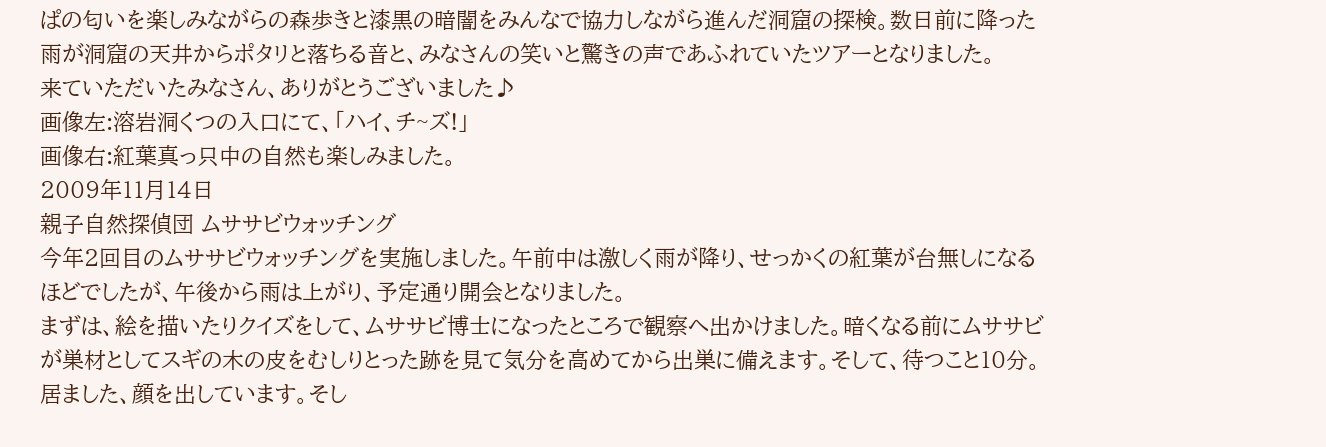ぱの匂いを楽しみながらの森歩きと漆黒の暗闇をみんなで協力しながら進んだ洞窟の探検。数日前に降った雨が洞窟の天井からポタリと落ちる音と、みなさんの笑いと驚きの声であふれていたツアーとなりました。
来ていただいたみなさん、ありがとうございました♪
画像左:溶岩洞くつの入口にて、「ハイ、チ~ズ!」
画像右:紅葉真っ只中の自然も楽しみました。
2009年11月14日
親子自然探偵団 ムササビウォッチング
今年2回目のムササビウォッチングを実施しました。午前中は激しく雨が降り、せっかくの紅葉が台無しになるほどでしたが、午後から雨は上がり、予定通り開会となりました。
まずは、絵を描いたりクイズをして、ムササビ博士になったところで観察へ出かけました。暗くなる前にムササビが巣材としてスギの木の皮をむしりとった跡を見て気分を高めてから出巣に備えます。そして、待つこと10分。居ました、顔を出しています。そし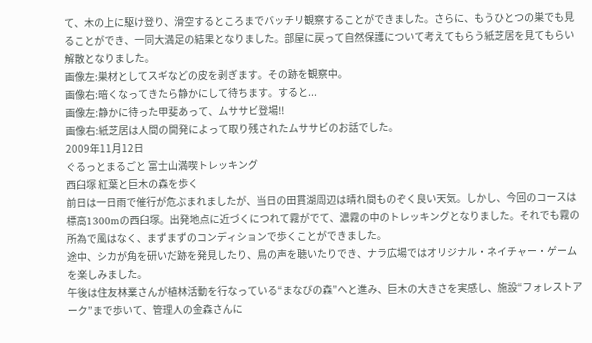て、木の上に駆け登り、滑空するところまでバッチリ観察することができました。さらに、もうひとつの巣でも見ることができ、一同大満足の結果となりました。部屋に戻って自然保護について考えてもらう紙芝居を見てもらい解散となりました。
画像左:巣材としてスギなどの皮を剥ぎます。その跡を観察中。
画像右:暗くなってきたら静かにして待ちます。すると...
画像左:静かに待った甲斐あって、ムササビ登場!!
画像右:紙芝居は人間の開発によって取り残されたムササビのお話でした。
2009年11月12日
ぐるっとまるごと 富士山満喫トレッキング
西臼塚 紅葉と巨木の森を歩く
前日は一日雨で催行が危ぶまれましたが、当日の田貫湖周辺は晴れ間ものぞく良い天気。しかし、今回のコースは標高1300mの西臼塚。出発地点に近づくにつれて霧がでて、濃霧の中のトレッキングとなりました。それでも霧の所為で風はなく、まずまずのコンディションで歩くことができました。
途中、シカが角を研いだ跡を発見したり、鳥の声を聴いたりでき、ナラ広場ではオリジナル・ネイチャー・ゲームを楽しみました。
午後は住友林業さんが植林活動を行なっている“まなびの森”へと進み、巨木の大きさを実感し、施設“フォレストアーク”まで歩いて、管理人の金森さんに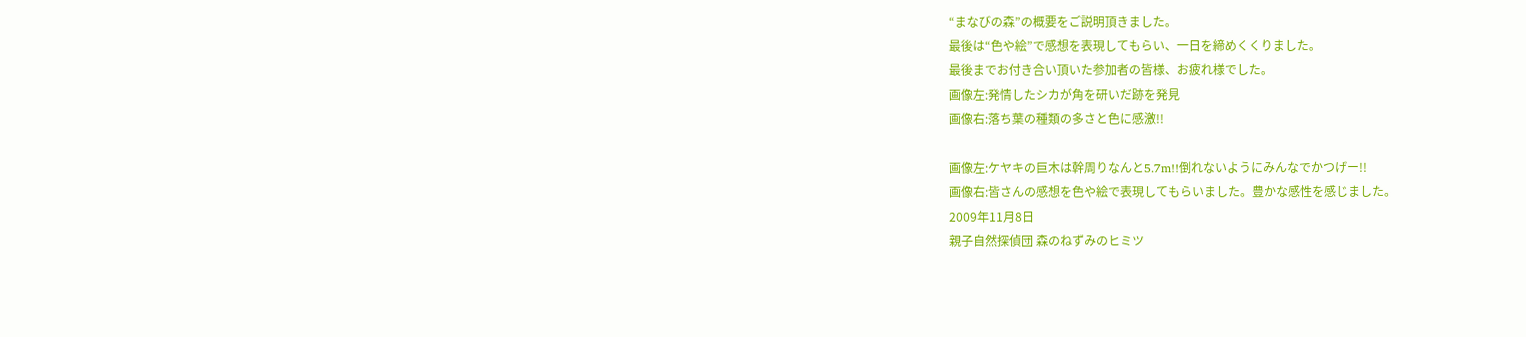“まなびの森”の概要をご説明頂きました。
最後は“色や絵”で感想を表現してもらい、一日を締めくくりました。
最後までお付き合い頂いた参加者の皆様、お疲れ様でした。
画像左:発情したシカが角を研いだ跡を発見
画像右:落ち葉の種類の多さと色に感激!!

画像左:ケヤキの巨木は幹周りなんと5.7m!!倒れないようにみんなでかつげー!!
画像右:皆さんの感想を色や絵で表現してもらいました。豊かな感性を感じました。
2009年11月8日
親子自然探偵団 森のねずみのヒミツ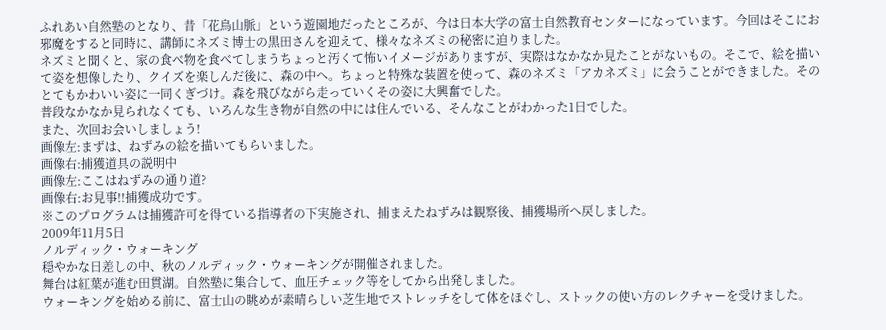ふれあい自然塾のとなり、昔「花鳥山脈」という遊園地だったところが、今は日本大学の富士自然教育センターになっています。今回はそこにお邪魔をすると同時に、講師にネズミ博士の黒田さんを迎えて、様々なネズミの秘密に迫りました。
ネズミと聞くと、家の食べ物を食べてしまうちょっと汚くて怖いイメージがありますが、実際はなかなか見たことがないもの。そこで、絵を描いて姿を想像したり、クイズを楽しんだ後に、森の中へ。ちょっと特殊な装置を使って、森のネズミ「アカネズミ」に会うことができました。そのとてもかわいい姿に一同くぎづけ。森を飛びながら走っていくその姿に大興奮でした。
普段なかなか見られなくても、いろんな生き物が自然の中には住んでいる、そんなことがわかった1日でした。
また、次回お会いしましょう!
画像左:まずは、ねずみの絵を描いてもらいました。
画像右:捕獲道具の説明中
画像左:ここはねずみの通り道?
画像右:お見事!!捕獲成功です。
※このプログラムは捕獲許可を得ている指導者の下実施され、捕まえたねずみは観察後、捕獲場所へ戻しました。
2009年11月5日
ノルディック・ウォーキング
穏やかな日差しの中、秋のノルディック・ウォーキングが開催されました。
舞台は紅葉が進む田貫湖。自然塾に集合して、血圧チェック等をしてから出発しました。
ウォーキングを始める前に、富士山の眺めが素晴らしい芝生地でストレッチをして体をほぐし、ストックの使い方のレクチャーを受けました。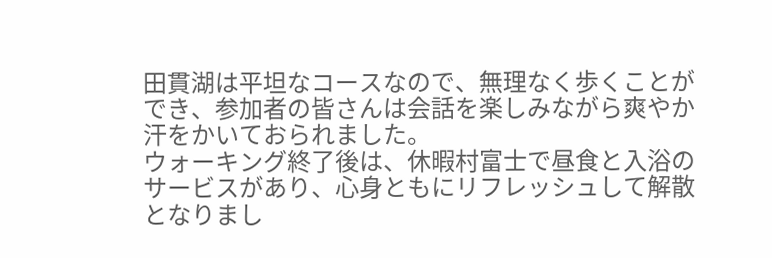田貫湖は平坦なコースなので、無理なく歩くことができ、参加者の皆さんは会話を楽しみながら爽やか汗をかいておられました。
ウォーキング終了後は、休暇村富士で昼食と入浴のサービスがあり、心身ともにリフレッシュして解散となりまし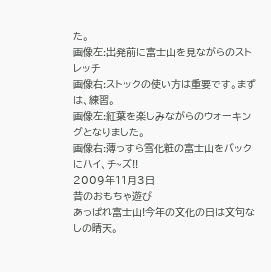た。
画像左:出発前に富士山を見ながらのストレッチ
画像右:ストックの使い方は重要です。まずは、練習。
画像左:紅葉を楽しみながらのウォーキングとなりました。
画像右:薄っすら雪化粧の富士山をバックにハイ、チ~ズ!!
2009年11月3日
昔のおもちゃ遊び
あっぱれ富士山!今年の文化の日は文句なしの晴天。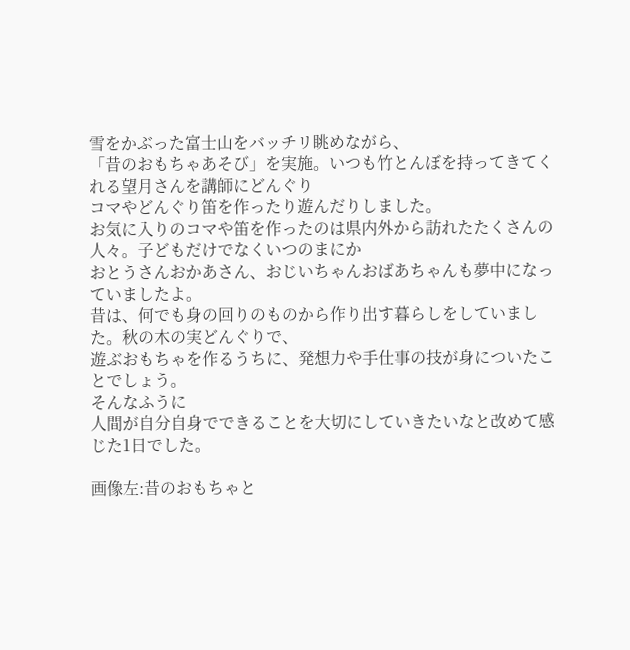雪をかぶった富士山をバッチリ眺めながら、
「昔のおもちゃあそび」を実施。いつも竹とんぼを持ってきてくれる望月さんを講師にどんぐり
コマやどんぐり笛を作ったり遊んだりしました。
お気に入りのコマや笛を作ったのは県内外から訪れたたくさんの人々。子どもだけでなくいつのまにか
おとうさんおかあさん、おじいちゃんおばあちゃんも夢中になっていましたよ。
昔は、何でも身の回りのものから作り出す暮らしをしていました。秋の木の実どんぐりで、
遊ぶおもちゃを作るうちに、発想力や手仕事の技が身についたことでしょう。
そんなふうに
人間が自分自身でできることを大切にしていきたいなと改めて感じた1日でした。

画像左:昔のおもちゃと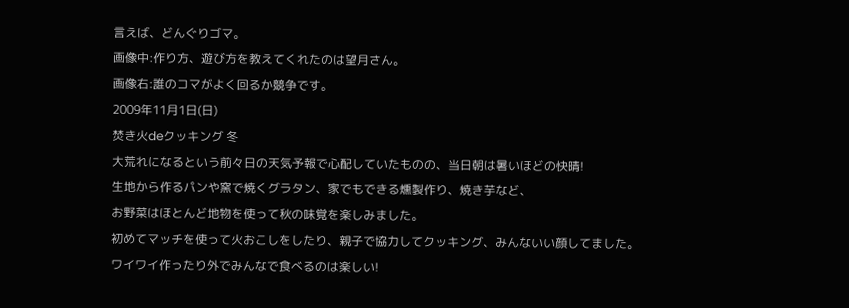言えば、どんぐりゴマ。
画像中:作り方、遊び方を教えてくれたのは望月さん。
画像右:誰のコマがよく回るか競争です。
2009年11月1日(日)
焚き火deクッキング 冬
大荒れになるという前々日の天気予報で心配していたものの、当日朝は暑いほどの快晴!
生地から作るパンや窯で焼くグラタン、家でもできる燻製作り、焼き芋など、
お野菜はほとんど地物を使って秋の味覚を楽しみました。
初めてマッチを使って火おこしをしたり、親子で協力してクッキング、みんないい顔してました。
ワイワイ作ったり外でみんなで食べるのは楽しい!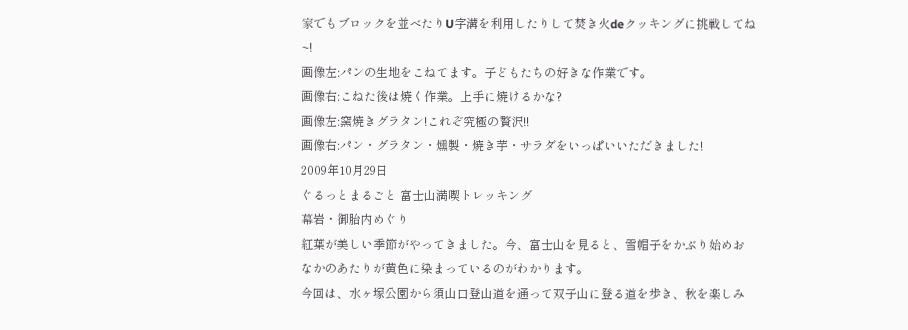家でもブロックを並べたりU字溝を利用したりして焚き火deクッキングに挑戦してね~!
画像左:パンの生地をこねてます。子どもたちの好きな作業です。
画像右:こねた後は焼く作業。上手に焼けるかな?
画像左:窯焼きグラタン!これぞ究極の贅沢!!
画像右:パン・グラタン・燻製・焼き芋・サラダをいっぱいいただきました!
2009年10月29日
ぐるっとまるごと 富士山満喫トレッキング
幕岩・御胎内めぐり
紅葉が美しい季節がやってきました。今、富士山を見ると、雪帽子をかぶり始めおなかのあたりが黄色に染まっているのがわかります。
今回は、水ヶ塚公園から須山口登山道を通って双子山に登る道を歩き、秋を楽しみ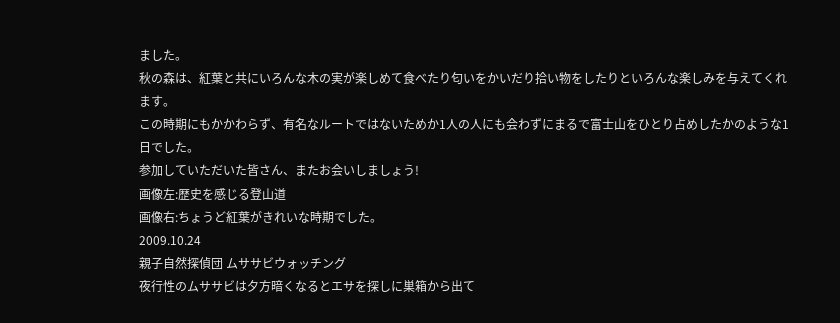ました。
秋の森は、紅葉と共にいろんな木の実が楽しめて食べたり匂いをかいだり拾い物をしたりといろんな楽しみを与えてくれます。
この時期にもかかわらず、有名なルートではないためか1人の人にも会わずにまるで富士山をひとり占めしたかのような1日でした。
参加していただいた皆さん、またお会いしましょう!
画像左:歴史を感じる登山道
画像右:ちょうど紅葉がきれいな時期でした。
2009.10.24
親子自然探偵団 ムササビウォッチング
夜行性のムササビは夕方暗くなるとエサを探しに巣箱から出て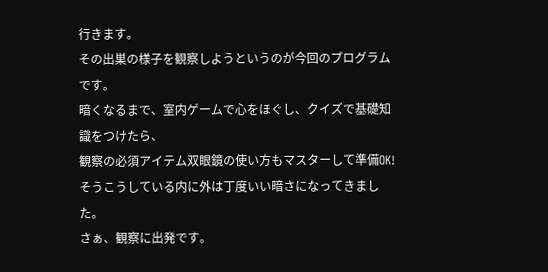行きます。
その出巣の様子を観察しようというのが今回のプログラムです。
暗くなるまで、室内ゲームで心をほぐし、クイズで基礎知識をつけたら、
観察の必須アイテム双眼鏡の使い方もマスターして準備OK!
そうこうしている内に外は丁度いい暗さになってきました。
さぁ、観察に出発です。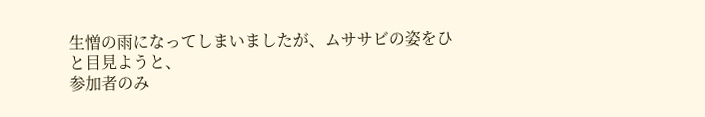生憎の雨になってしまいましたが、ムササビの姿をひと目見ようと、
参加者のみ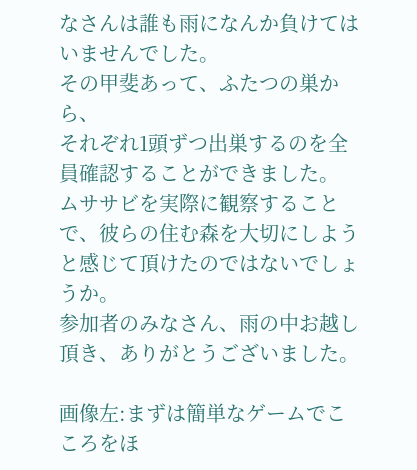なさんは誰も雨になんか負けてはいませんでした。
その甲斐あって、ふたつの巣から、
それぞれ1頭ずつ出巣するのを全員確認することができました。
ムササビを実際に観察することで、彼らの住む森を大切にしようと感じて頂けたのではないでしょうか。
参加者のみなさん、雨の中お越し頂き、ありがとうございました。

画像左:まずは簡単なゲームでこころをほ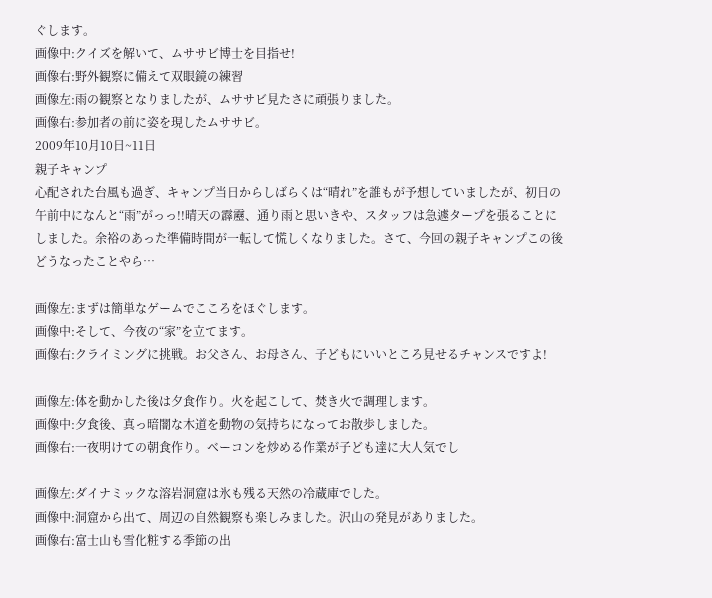ぐします。
画像中:クイズを解いて、ムササビ博士を目指せ!
画像右:野外観察に備えて双眼鏡の練習
画像左:雨の観察となりましたが、ムササビ見たさに頑張りました。
画像右:参加者の前に姿を現したムササビ。
2009年10月10日~11日
親子キャンプ
心配された台風も過ぎ、キャンプ当日からしばらくは“晴れ”を誰もが予想していましたが、初日の午前中になんと“雨”がっっ!!晴天の霹靂、通り雨と思いきや、スタッフは急遽タープを張ることにしました。余裕のあった準備時間が一転して慌しくなりました。さて、今回の親子キャンプこの後どうなったことやら…

画像左:まずは簡単なゲームでこころをほぐします。
画像中:そして、今夜の“家”を立てます。
画像右:クライミングに挑戦。お父さん、お母さん、子どもにいいところ見せるチャンスですよ!

画像左:体を動かした後は夕食作り。火を起こして、焚き火で調理します。
画像中:夕食後、真っ暗闇な木道を動物の気持ちになってお散歩しました。
画像右:一夜明けての朝食作り。ベーコンを炒める作業が子ども達に大人気でし

画像左:ダイナミックな溶岩洞窟は氷も残る天然の冷蔵庫でした。
画像中:洞窟から出て、周辺の自然観察も楽しみました。沢山の発見がありました。
画像右:富士山も雪化粧する季節の出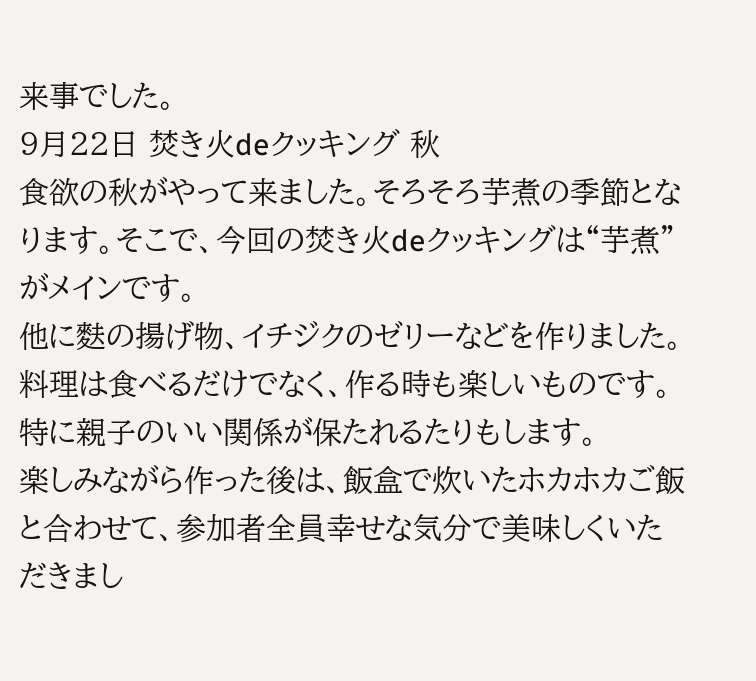来事でした。
9月22日 焚き火deクッキング 秋
食欲の秋がやって来ました。そろそろ芋煮の季節となります。そこで、今回の焚き火deクッキングは“芋煮”がメインです。
他に麩の揚げ物、イチジクのゼリーなどを作りました。
料理は食べるだけでなく、作る時も楽しいものです。特に親子のいい関係が保たれるたりもします。
楽しみながら作った後は、飯盒で炊いたホカホカご飯と合わせて、参加者全員幸せな気分で美味しくいただきまし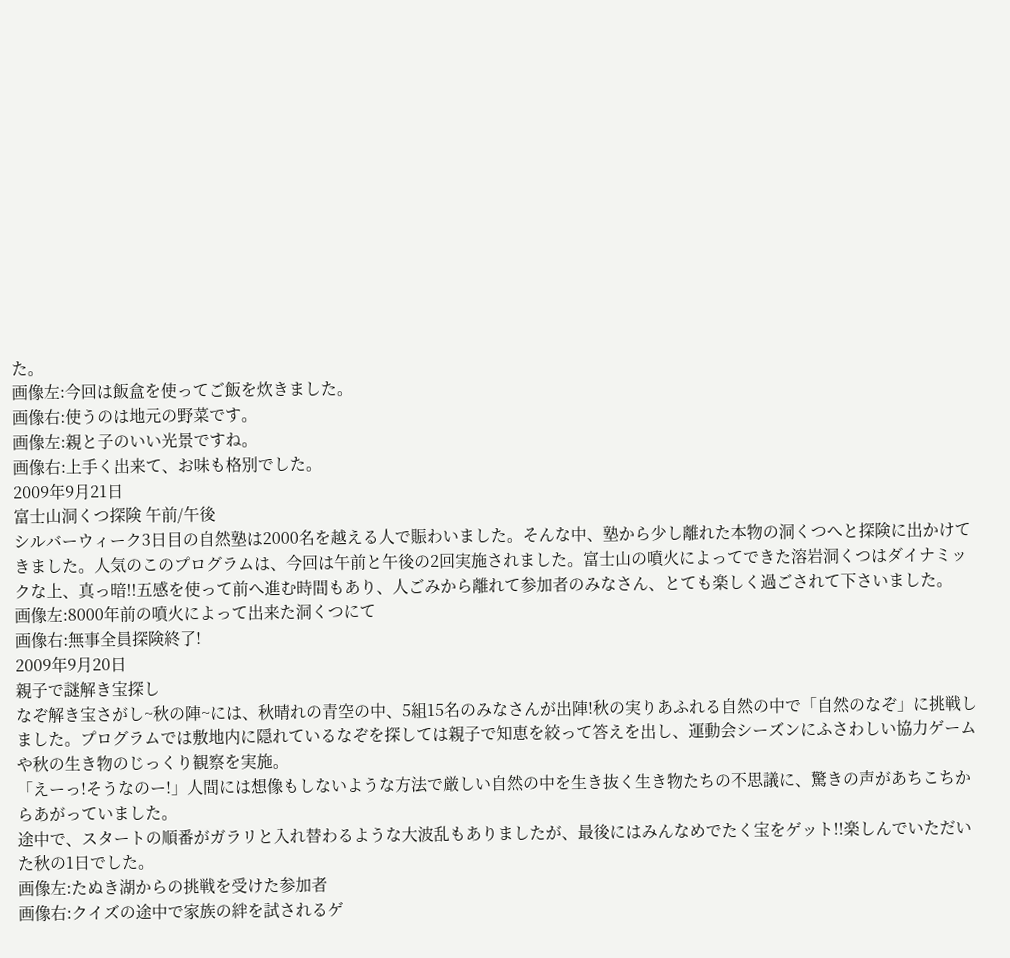た。
画像左:今回は飯盒を使ってご飯を炊きました。
画像右:使うのは地元の野菜です。
画像左:親と子のいい光景ですね。
画像右:上手く出来て、お味も格別でした。
2009年9月21日
富士山洞くつ探険 午前/午後
シルバーウィーク3日目の自然塾は2000名を越える人で賑わいました。そんな中、塾から少し離れた本物の洞くつへと探険に出かけてきました。人気のこのプログラムは、今回は午前と午後の2回実施されました。富士山の噴火によってできた溶岩洞くつはダイナミックな上、真っ暗!!五感を使って前へ進む時間もあり、人ごみから離れて参加者のみなさん、とても楽しく過ごされて下さいました。
画像左:8000年前の噴火によって出来た洞くつにて
画像右:無事全員探険終了!
2009年9月20日
親子で謎解き宝探し
なぞ解き宝さがし~秋の陣~には、秋晴れの青空の中、5組15名のみなさんが出陣!秋の実りあふれる自然の中で「自然のなぞ」に挑戦しました。プログラムでは敷地内に隠れているなぞを探しては親子で知恵を絞って答えを出し、運動会シーズンにふさわしい協力ゲームや秋の生き物のじっくり観察を実施。
「えーっ!そうなのー!」人間には想像もしないような方法で厳しい自然の中を生き抜く生き物たちの不思議に、驚きの声があちこちからあがっていました。
途中で、スタートの順番がガラリと入れ替わるような大波乱もありましたが、最後にはみんなめでたく宝をゲット!!楽しんでいただいた秋の1日でした。
画像左:たぬき湖からの挑戦を受けた参加者
画像右:クイズの途中で家族の絆を試されるゲ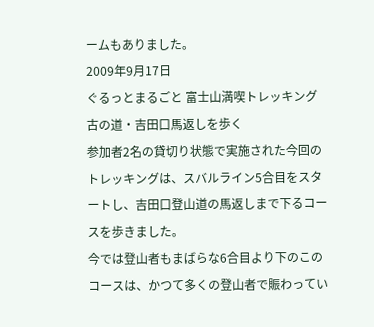ームもありました。
2009年9月17日
ぐるっとまるごと 富士山満喫トレッキング
古の道・吉田口馬返しを歩く
参加者2名の貸切り状態で実施された今回のトレッキングは、スバルライン5合目をスタートし、吉田口登山道の馬返しまで下るコースを歩きました。
今では登山者もまばらな6合目より下のこのコースは、かつて多くの登山者で賑わってい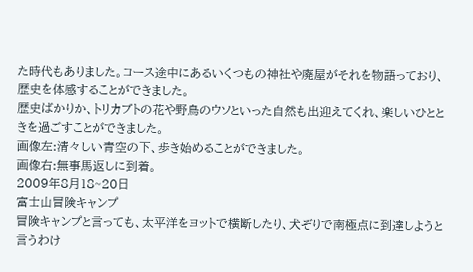た時代もありました。コース途中にあるいくつもの神社や廃屋がそれを物語っており、歴史を体感することができました。
歴史ばかりか、トリカブトの花や野鳥のウソといった自然も出迎えてくれ、楽しいひとときを過ごすことができました。
画像左:清々しい青空の下、歩き始めることができました。
画像右:無事馬返しに到着。
2009年8月18~20日
富士山冒険キャンプ
冒険キャンプと言っても、太平洋をヨットで横断したり、犬ぞりで南極点に到達しようと言うわけ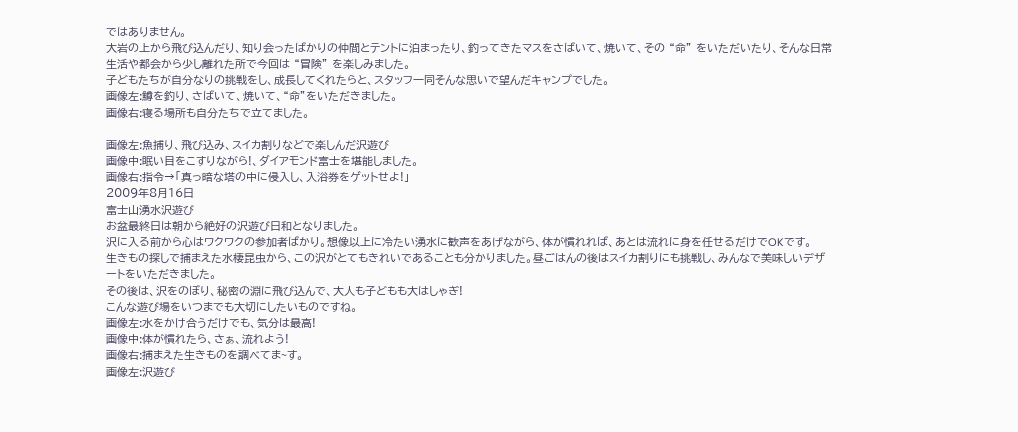ではありません。
大岩の上から飛び込んだり、知り会ったばかりの仲間とテントに泊まったり、釣ってきたマスをさばいて、焼いて、その “命” をいただいたり、そんな日常生活や都会から少し離れた所で今回は “冒険” を楽しみました。
子どもたちが自分なりの挑戦をし、成長してくれたらと、スタッフ一同そんな思いで望んだキャンプでした。
画像左:鱒を釣り、さばいて、焼いて、“命”をいただきました。
画像右:寝る場所も自分たちで立てました。

画像左:魚捕り、飛び込み、スイカ割りなどで楽しんだ沢遊び
画像中:眠い目をこすりながら!、ダイアモンド富士を堪能しました。
画像右:指令→「真っ暗な塔の中に侵入し、入浴券をゲットせよ!」
2009年8月16日
富士山湧水沢遊び
お盆最終日は朝から絶好の沢遊び日和となりました。
沢に入る前から心はワクワクの参加者ばかり。想像以上に冷たい湧水に歓声をあげながら、体が慣れれば、あとは流れに身を任せるだけでOKです。
生きもの探しで捕まえた水棲昆虫から、この沢がとてもきれいであることも分かりました。昼ごはんの後はスイカ割りにも挑戦し、みんなで美味しいデザートをいただきました。
その後は、沢をのぼり、秘密の淵に飛び込んで、大人も子どもも大はしゃぎ!
こんな遊び場をいつまでも大切にしたいものですね。
画像左:水をかけ合うだけでも、気分は最高!
画像中:体が慣れたら、さぁ、流れよう!
画像右:捕まえた生きものを調べてま~す。
画像左:沢遊び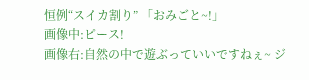恒例“スイカ割り” 「おみごと~!」
画像中:ピース!
画像右:自然の中で遊ぶっていいですねぇ~ ジ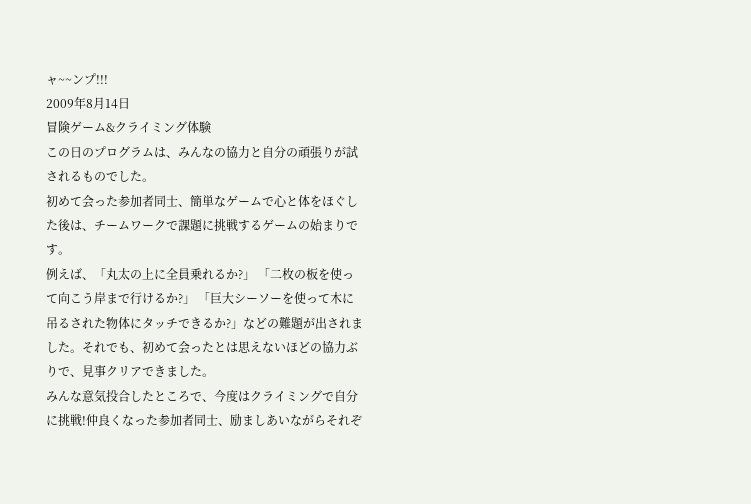ャ~~ンプ!!!
2009年8月14日
冒険ゲーム&クライミング体験
この日のプログラムは、みんなの協力と自分の頑張りが試されるものでした。
初めて会った参加者同士、簡単なゲームで心と体をほぐした後は、チームワークで課題に挑戦するゲームの始まりです。
例えば、「丸太の上に全員乗れるか?」 「二枚の板を使って向こう岸まで行けるか?」 「巨大シーソーを使って木に吊るされた物体にタッチできるか?」などの難題が出されました。それでも、初めて会ったとは思えないほどの協力ぶりで、見事クリアできました。
みんな意気投合したところで、今度はクライミングで自分に挑戦!仲良くなった参加者同士、励ましあいながらそれぞ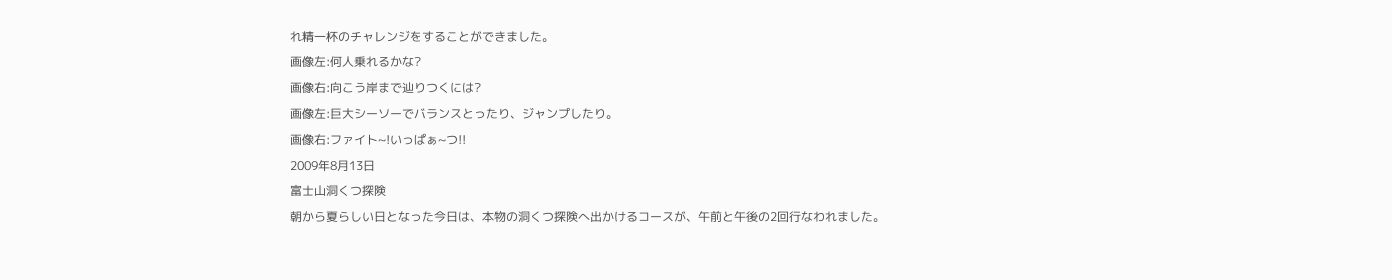れ精一杯のチャレンジをすることができました。
画像左:何人乗れるかな?
画像右:向こう岸まで辿りつくには?
画像左:巨大シーソーでバランスとったり、ジャンプしたり。
画像右:ファイト~!いっぱぁ~つ!!
2009年8月13日
富士山洞くつ探険
朝から夏らしい日となった今日は、本物の洞くつ探険へ出かけるコースが、午前と午後の2回行なわれました。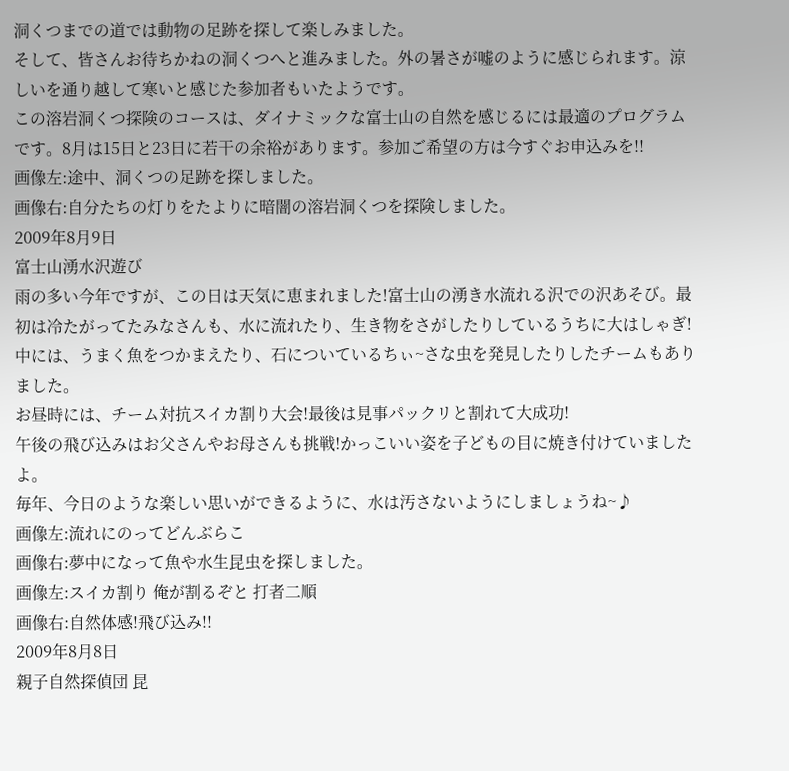洞くつまでの道では動物の足跡を探して楽しみました。
そして、皆さんお待ちかねの洞くつへと進みました。外の暑さが嘘のように感じられます。涼しいを通り越して寒いと感じた参加者もいたようです。
この溶岩洞くつ探険のコースは、ダイナミックな富士山の自然を感じるには最適のプログラムです。8月は15日と23日に若干の余裕があります。参加ご希望の方は今すぐお申込みを!!
画像左:途中、洞くつの足跡を探しました。
画像右:自分たちの灯りをたよりに暗闇の溶岩洞くつを探険しました。
2009年8月9日
富士山湧水沢遊び
雨の多い今年ですが、この日は天気に恵まれました!富士山の湧き水流れる沢での沢あそび。最初は冷たがってたみなさんも、水に流れたり、生き物をさがしたりしているうちに大はしゃぎ!中には、うまく魚をつかまえたり、石についているちぃ~さな虫を発見したりしたチームもありました。
お昼時には、チーム対抗スイカ割り大会!最後は見事パックリと割れて大成功!
午後の飛び込みはお父さんやお母さんも挑戦!かっこいい姿を子どもの目に焼き付けていましたよ。
毎年、今日のような楽しい思いができるように、水は汚さないようにしましょうね~♪
画像左:流れにのってどんぶらこ
画像右:夢中になって魚や水生昆虫を探しました。
画像左:スイカ割り 俺が割るぞと 打者二順
画像右:自然体感!飛び込み!!
2009年8月8日
親子自然探偵団 昆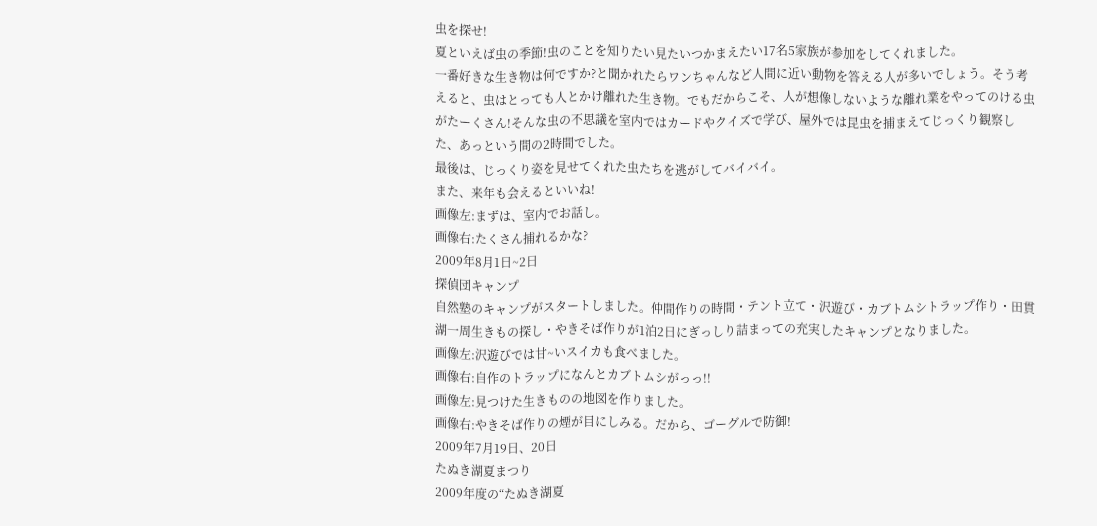虫を探せ!
夏といえば虫の季節!虫のことを知りたい見たいつかまえたい17名5家族が参加をしてくれました。
一番好きな生き物は何ですか?と聞かれたらワンちゃんなど人間に近い動物を答える人が多いでしょう。そう考えると、虫はとっても人とかけ離れた生き物。でもだからこそ、人が想像しないような離れ業をやってのける虫がたーくさん!そんな虫の不思議を室内ではカードやクイズで学び、屋外では昆虫を捕まえてじっくり観察した、あっという間の2時間でした。
最後は、じっくり姿を見せてくれた虫たちを逃がしてバイバイ。
また、来年も会えるといいね!
画像左:まずは、室内でお話し。
画像右:たくさん捕れるかな?
2009年8月1日~2日
探偵団キャンプ
自然塾のキャンプがスタートしました。仲間作りの時間・テント立て・沢遊び・カブトムシトラップ作り・田貫湖一周生きもの探し・やきそば作りが1泊2日にぎっしり詰まっての充実したキャンプとなりました。
画像左:沢遊びでは甘~いスイカも食べました。
画像右:自作のトラップになんとカブトムシがっっ!!
画像左:見つけた生きものの地図を作りました。
画像右:やきそば作りの煙が目にしみる。だから、ゴーグルで防御!
2009年7月19日、20日
たぬき湖夏まつり
2009年度の“たぬき湖夏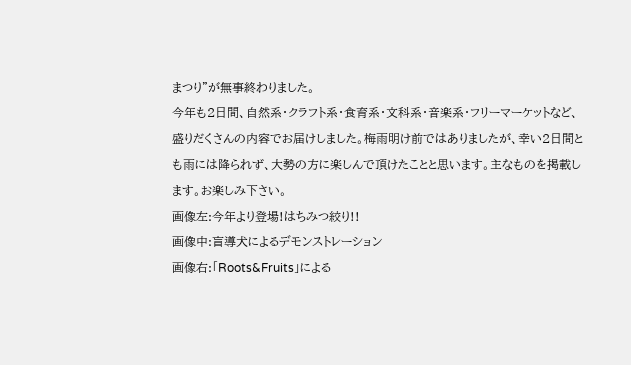まつり”が無事終わりました。
今年も2日間、自然系・クラフト系・食育系・文科系・音楽系・フリーマーケットなど、盛りだくさんの内容でお届けしました。梅雨明け前ではありましたが、幸い2日間とも雨には降られず、大勢の方に楽しんで頂けたことと思います。主なものを掲載します。お楽しみ下さい。
画像左:今年より登場!はちみつ絞り!!
画像中:盲導犬によるデモンストレーション
画像右:「Roots&Fruits」による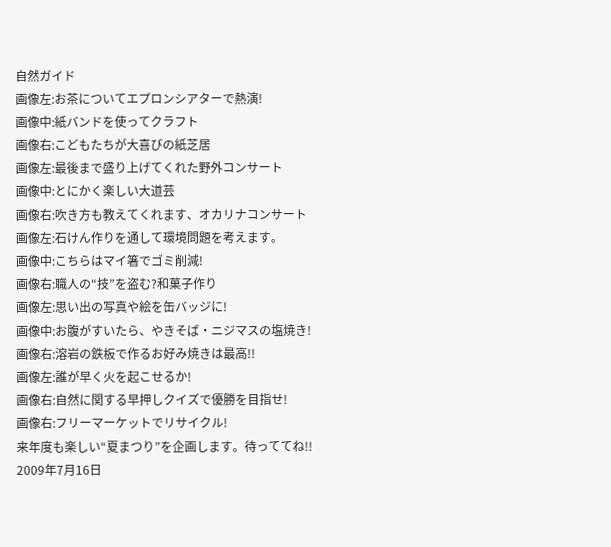自然ガイド
画像左:お茶についてエプロンシアターで熱演!
画像中:紙バンドを使ってクラフト
画像右:こどもたちが大喜びの紙芝居
画像左:最後まで盛り上げてくれた野外コンサート
画像中:とにかく楽しい大道芸
画像右:吹き方も教えてくれます、オカリナコンサート
画像左:石けん作りを通して環境問題を考えます。
画像中:こちらはマイ箸でゴミ削減!
画像右:職人の“技”を盗む?和菓子作り
画像左:思い出の写真や絵を缶バッジに!
画像中:お腹がすいたら、やきそば・ニジマスの塩焼き!
画像右:溶岩の鉄板で作るお好み焼きは最高!!
画像左:誰が早く火を起こせるか!
画像右:自然に関する早押しクイズで優勝を目指せ!
画像右:フリーマーケットでリサイクル!
来年度も楽しい“夏まつり”を企画します。待っててね!!
2009年7月16日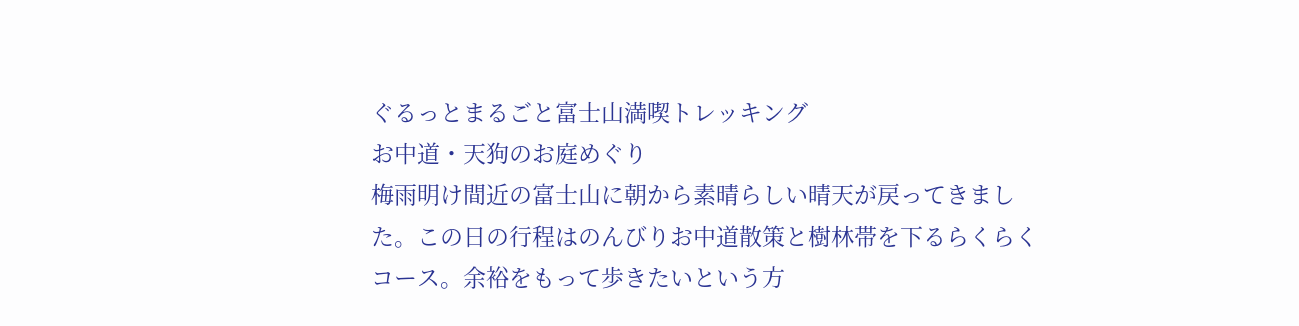ぐるっとまるごと富士山満喫トレッキング
お中道・天狗のお庭めぐり
梅雨明け間近の富士山に朝から素晴らしい晴天が戻ってきました。この日の行程はのんびりお中道散策と樹林帯を下るらくらくコース。余裕をもって歩きたいという方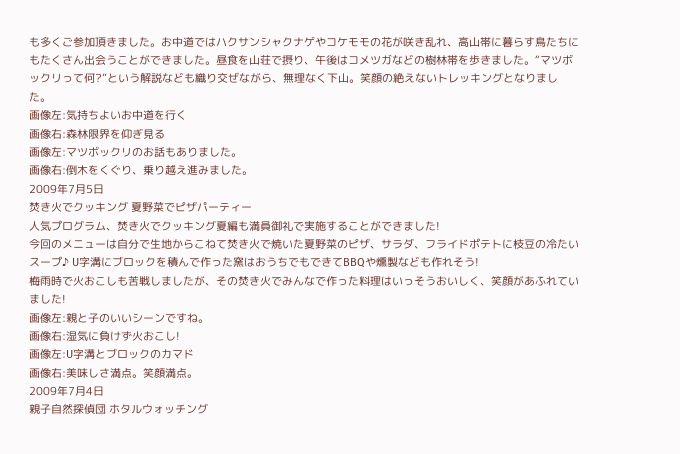も多くご参加頂きました。お中道ではハクサンシャクナゲやコケモモの花が咲き乱れ、高山帯に暮らす鳥たちにもたくさん出会うことができました。昼食を山荘で摂り、午後はコメツガなどの樹林帯を歩きました。“マツボックリって何?”という解説なども織り交ぜながら、無理なく下山。笑顔の絶えないトレッキングとなりました。
画像左:気持ちよいお中道を行く
画像右:森林限界を仰ぎ見る
画像左:マツボックリのお話もありました。
画像右:倒木をくぐり、乗り越え進みました。
2009年7月5日
焚き火でクッキング 夏野菜でピザパーティー
人気プログラム、焚き火でクッキング夏編も満員御礼で実施することができました!
今回のメニューは自分で生地からこねて焚き火で焼いた夏野菜のピザ、サラダ、フライドポテトに枝豆の冷たいスープ♪ U字溝にブロックを積んで作った窯はおうちでもできてBBQや燻製なども作れそう!
梅雨時で火おこしも苦戦しましたが、その焚き火でみんなで作った料理はいっそうおいしく、笑顔があふれていました!
画像左:親と子のいいシーンですね。
画像右:湿気に負けず火おこし!
画像左:U字溝とブロックのカマド
画像右:美味しさ満点。笑顔満点。
2009年7月4日
親子自然探偵団 ホタルウォッチング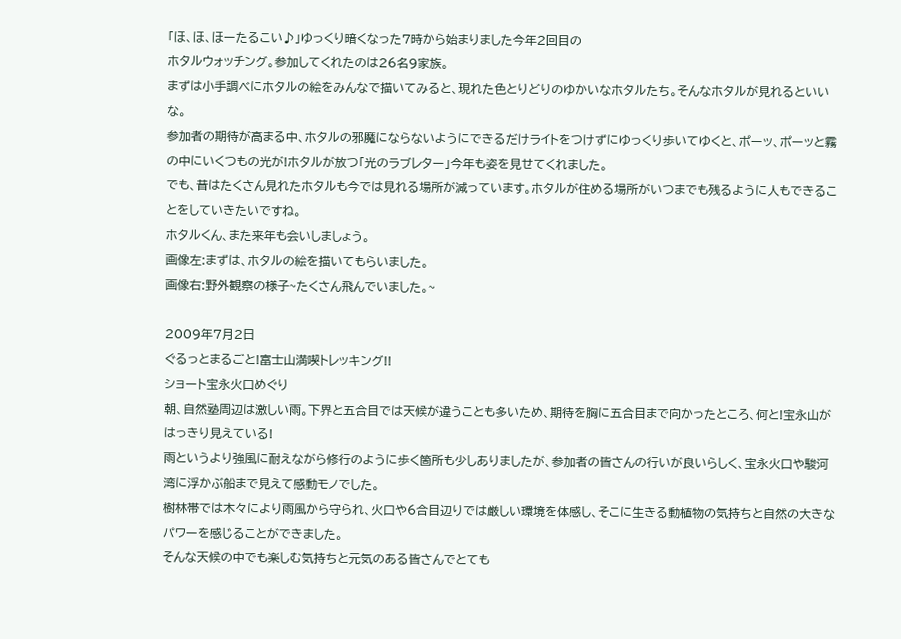「ほ、ほ、ほーたるこい♪」ゆっくり暗くなった7時から始まりました今年2回目の
ホタルウォッチング。参加してくれたのは26名9家族。
まずは小手調べにホタルの絵をみんなで描いてみると、現れた色とりどりのゆかいなホタルたち。そんなホタルが見れるといいな。
参加者の期待が高まる中、ホタルの邪魔にならないようにできるだけライトをつけずにゆっくり歩いてゆくと、ポーッ、ポーッと霧の中にいくつもの光が!ホタルが放つ「光のラブレター」今年も姿を見せてくれました。
でも、昔はたくさん見れたホタルも今では見れる場所が減っています。ホタルが住める場所がいつまでも残るように人もできることをしていきたいですね。
ホタルくん、また来年も会いしましょう。
画像左:まずは、ホタルの絵を描いてもらいました。
画像右:野外観察の様子~たくさん飛んでいました。~

2009年7月2日
ぐるっとまるごと!富士山満喫トレッキング!!
ショート宝永火口めぐり
朝、自然塾周辺は激しい雨。下界と五合目では天候が違うことも多いため、期待を胸に五合目まで向かったところ、何と!宝永山がはっきり見えている!
雨というより強風に耐えながら修行のように歩く箇所も少しありましたが、参加者の皆さんの行いが良いらしく、宝永火口や駿河湾に浮かぶ船まで見えて感動モノでした。
樹林帯では木々により雨風から守られ、火口や6合目辺りでは厳しい環境を体感し、そこに生きる動植物の気持ちと自然の大きなパワーを感じることができました。
そんな天候の中でも楽しむ気持ちと元気のある皆さんでとても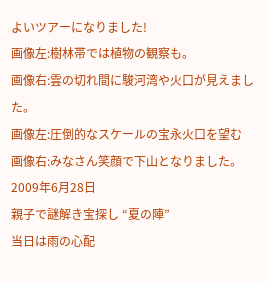よいツアーになりました!
画像左:樹林帯では植物の観察も。
画像右:雲の切れ間に駿河湾や火口が見えました。
画像左:圧倒的なスケールの宝永火口を望む
画像右:みなさん笑顔で下山となりました。
2009年6月28日
親子で謎解き宝探し “夏の陣”
当日は雨の心配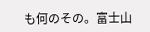も何のその。富士山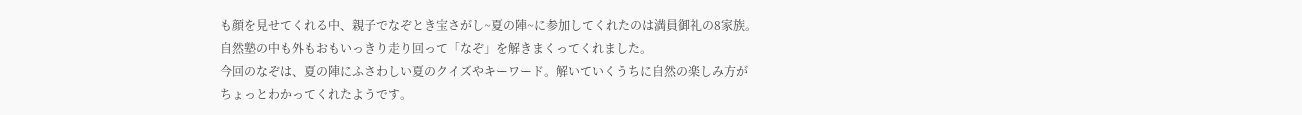も顔を見せてくれる中、親子でなぞとき宝さがし~夏の陣~に参加してくれたのは満員御礼の8家族。自然塾の中も外もおもいっきり走り回って「なぞ」を解きまくってくれました。
今回のなぞは、夏の陣にふさわしい夏のクイズやキーワード。解いていくうちに自然の楽しみ方がちょっとわかってくれたようです。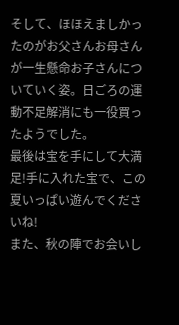そして、ほほえましかったのがお父さんお母さんが一生懸命お子さんについていく姿。日ごろの運動不足解消にも一役買ったようでした。
最後は宝を手にして大満足!手に入れた宝で、この夏いっぱい遊んでくださいね!
また、秋の陣でお会いし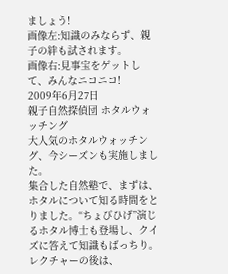ましょう!
画像左:知識のみならず、親子の絆も試されます。
画像右:見事宝をゲットして、みんなニコニコ!
2009年6月27日
親子自然探偵団 ホタルウォッチング
大人気のホタルウォッチング、今シーズンも実施しました。
集合した自然塾で、まずは、ホタルについて知る時間をとりました。“ちょびひげ”演じるホタル博士も登場し、クイズに答えて知識もばっちり。
レクチャーの後は、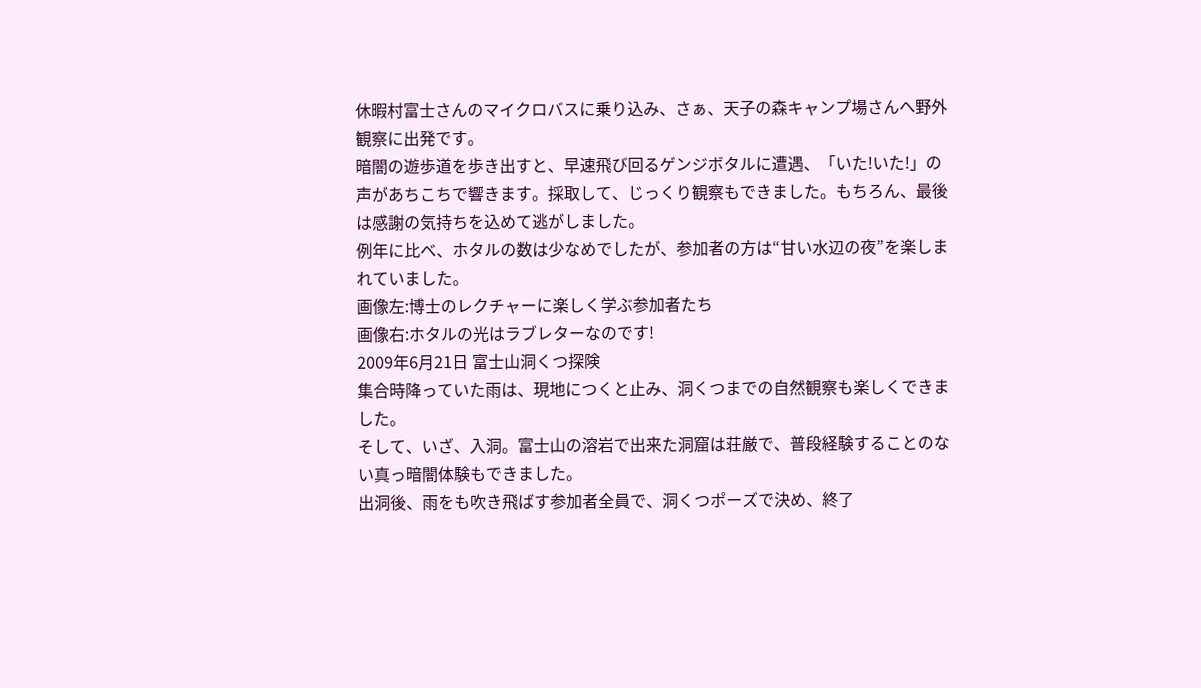休暇村富士さんのマイクロバスに乗り込み、さぁ、天子の森キャンプ場さんへ野外観察に出発です。
暗闇の遊歩道を歩き出すと、早速飛び回るゲンジボタルに遭遇、「いた!いた!」の声があちこちで響きます。採取して、じっくり観察もできました。もちろん、最後は感謝の気持ちを込めて逃がしました。
例年に比べ、ホタルの数は少なめでしたが、参加者の方は“甘い水辺の夜”を楽しまれていました。
画像左:博士のレクチャーに楽しく学ぶ参加者たち
画像右:ホタルの光はラブレターなのです!
2009年6月21日 富士山洞くつ探険
集合時降っていた雨は、現地につくと止み、洞くつまでの自然観察も楽しくできました。
そして、いざ、入洞。富士山の溶岩で出来た洞窟は荘厳で、普段経験することのない真っ暗闇体験もできました。
出洞後、雨をも吹き飛ばす参加者全員で、洞くつポーズで決め、終了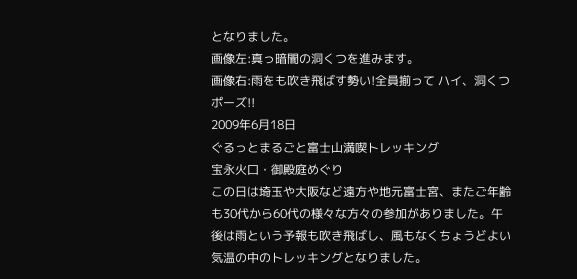となりました。
画像左:真っ暗闇の洞くつを進みます。
画像右:雨をも吹き飛ばす勢い!全員揃って ハイ、洞くつポーズ!!
2009年6月18日
ぐるっとまるごと富士山満喫トレッキング
宝永火口・御殿庭めぐり
この日は埼玉や大阪など遠方や地元富士宮、またご年齢も30代から60代の様々な方々の参加がありました。午後は雨という予報も吹き飛ばし、風もなくちょうどよい気温の中のトレッキングとなりました。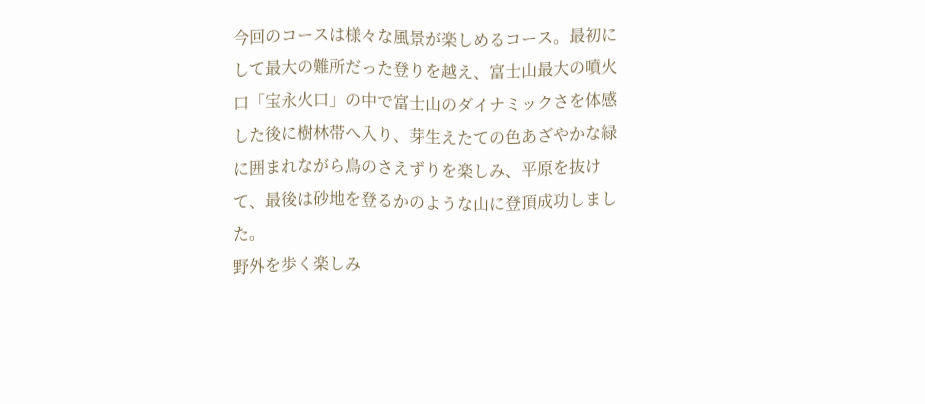今回のコースは様々な風景が楽しめるコース。最初にして最大の難所だった登りを越え、富士山最大の噴火口「宝永火口」の中で富士山のダイナミックさを体感した後に樹林帯へ入り、芽生えたての色あざやかな緑に囲まれながら鳥のさえずりを楽しみ、平原を抜けて、最後は砂地を登るかのような山に登頂成功しました。
野外を歩く楽しみ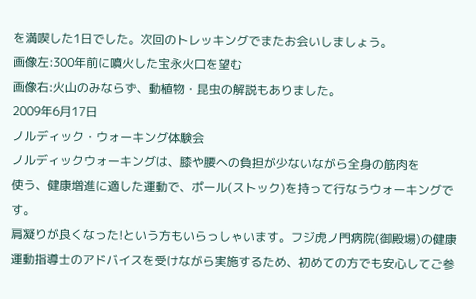を満喫した1日でした。次回のトレッキングでまたお会いしましょう。
画像左:300年前に噴火した宝永火口を望む
画像右:火山のみならず、動植物・昆虫の解説もありました。
2009年6月17日
ノルディック・ウォーキング体験会
ノルディックウォーキングは、膝や腰への負担が少ないながら全身の筋肉を
使う、健康増進に適した運動で、ポール(ストック)を持って行なうウォーキングです。
肩凝りが良くなった!という方もいらっしゃいます。フジ虎ノ門病院(御殿場)の健康運動指導士のアドバイスを受けながら実施するため、初めての方でも安心してご参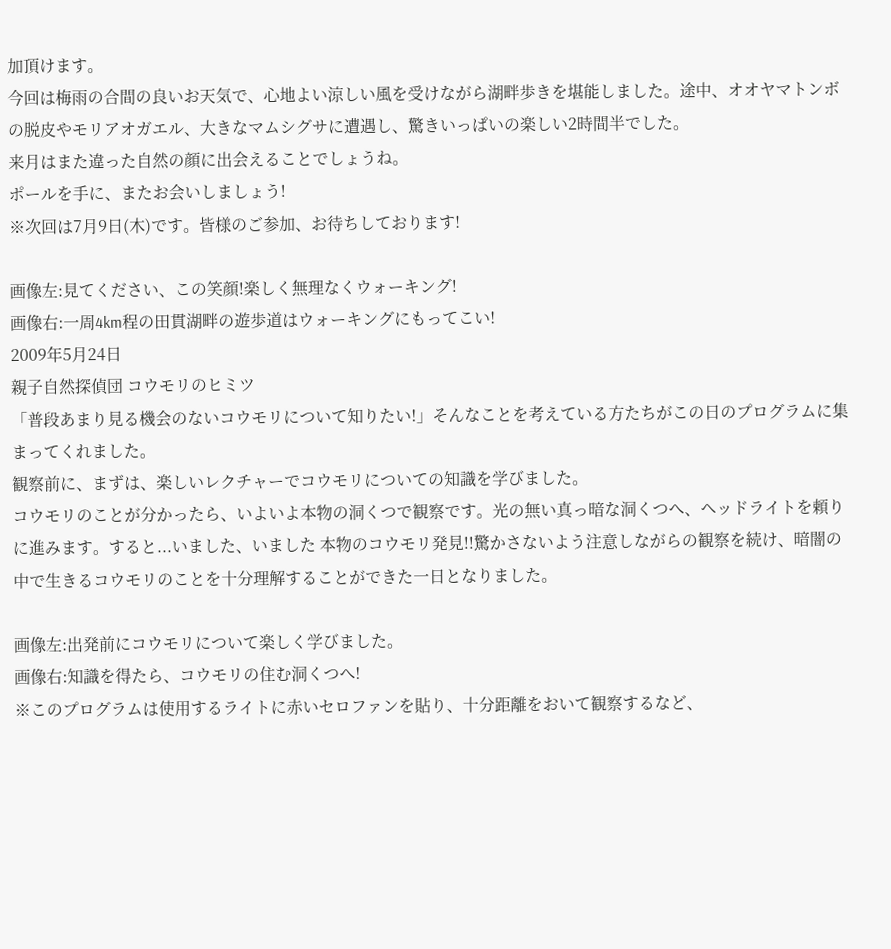加頂けます。
今回は梅雨の合間の良いお天気で、心地よい涼しい風を受けながら湖畔歩きを堪能しました。途中、オオヤマトンボの脱皮やモリアオガエル、大きなマムシグサに遭遇し、驚きいっぱいの楽しい2時間半でした。
来月はまた違った自然の顔に出会えることでしょうね。
ポールを手に、またお会いしましょう!
※次回は7月9日(木)です。皆様のご参加、お待ちしております!

画像左:見てください、この笑顔!楽しく無理なくウォーキング!
画像右:一周4km程の田貫湖畔の遊歩道はウォーキングにもってこい!
2009年5月24日
親子自然探偵団 コウモリのヒミツ
「普段あまり見る機会のないコウモリについて知りたい!」そんなことを考えている方たちがこの日のプログラムに集まってくれました。
観察前に、まずは、楽しいレクチャーでコウモリについての知識を学びました。
コウモリのことが分かったら、いよいよ本物の洞くつで観察です。光の無い真っ暗な洞くつへ、ヘッドライトを頼りに進みます。すると...いました、いました 本物のコウモリ発見!!驚かさないよう注意しながらの観察を続け、暗闇の中で生きるコウモリのことを十分理解することができた一日となりました。

画像左:出発前にコウモリについて楽しく学びました。
画像右:知識を得たら、コウモリの住む洞くつへ!
※このプログラムは使用するライトに赤いセロファンを貼り、十分距離をおいて観察するなど、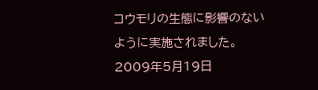コウモリの生態に影響のないように実施されました。
2009年5月19日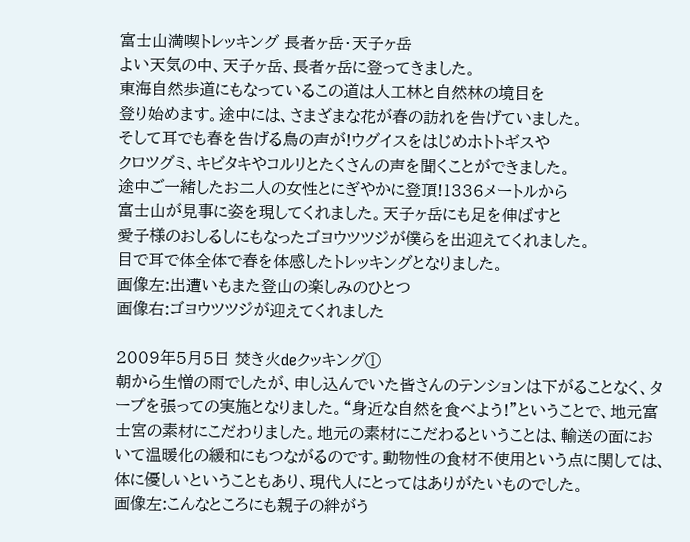富士山満喫トレッキング 長者ヶ岳・天子ヶ岳
よい天気の中、天子ヶ岳、長者ヶ岳に登ってきました。
東海自然歩道にもなっているこの道は人工林と自然林の境目を
登り始めます。途中には、さまざまな花が春の訪れを告げていました。
そして耳でも春を告げる鳥の声が!ウグイスをはじめホトトギスや
クロツグミ、キビタキやコルリとたくさんの声を聞くことができました。
途中ご一緒したお二人の女性とにぎやかに登頂!1336メートルから
富士山が見事に姿を現してくれました。天子ヶ岳にも足を伸ばすと
愛子様のおしるしにもなったゴヨウツツジが僕らを出迎えてくれました。
目で耳で体全体で春を体感したトレッキングとなりました。
画像左:出遭いもまた登山の楽しみのひとつ
画像右:ゴヨウツツジが迎えてくれました

2009年5月5日 焚き火deクッキング①
朝から生憎の雨でしたが、申し込んでいた皆さんのテンションは下がることなく、タープを張っての実施となりました。“身近な自然を食べよう!”ということで、地元富士宮の素材にこだわりました。地元の素材にこだわるということは、輸送の面において温暖化の緩和にもつながるのです。動物性の食材不使用という点に関しては、体に優しいということもあり、現代人にとってはありがたいものでした。
画像左:こんなところにも親子の絆がう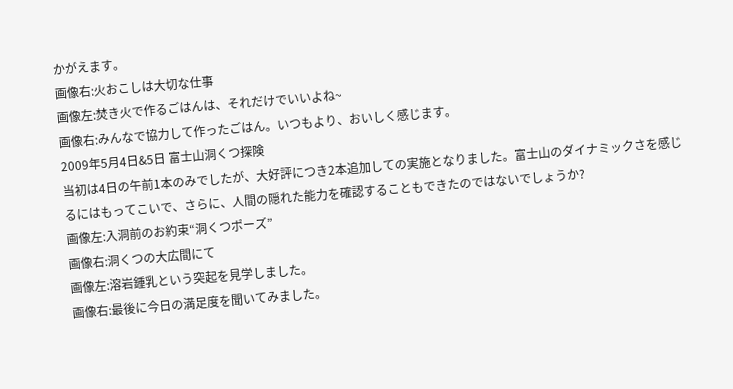かがえます。
画像右:火おこしは大切な仕事
画像左:焚き火で作るごはんは、それだけでいいよね~
画像右:みんなで協力して作ったごはん。いつもより、おいしく感じます。
2009年5月4日&5日 富士山洞くつ探険
当初は4日の午前1本のみでしたが、大好評につき2本追加しての実施となりました。富士山のダイナミックさを感じるにはもってこいで、さらに、人間の隠れた能力を確認することもできたのではないでしょうか?
画像左:入洞前のお約束“洞くつポーズ”
画像右:洞くつの大広間にて
画像左:溶岩鍾乳という突起を見学しました。
画像右:最後に今日の満足度を聞いてみました。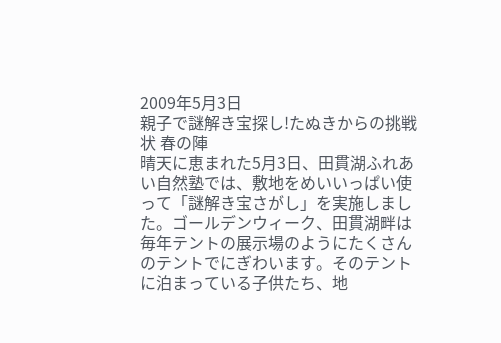2009年5月3日
親子で謎解き宝探し!たぬきからの挑戦状 春の陣
晴天に恵まれた5月3日、田貫湖ふれあい自然塾では、敷地をめいいっぱい使って「謎解き宝さがし」を実施しました。ゴールデンウィーク、田貫湖畔は毎年テントの展示場のようにたくさんのテントでにぎわいます。そのテントに泊まっている子供たち、地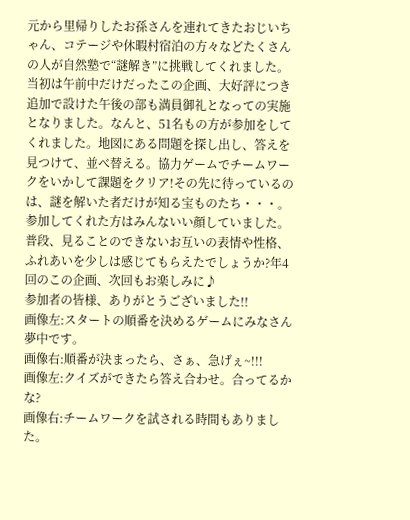元から里帰りしたお孫さんを連れてきたおじいちゃん、コテージや休暇村宿泊の方々などたくさんの人が自然塾で“謎解き”に挑戦してくれました。
当初は午前中だけだったこの企画、大好評につき追加で設けた午後の部も満員御礼となっての実施となりました。なんと、51名もの方が参加をしてくれました。地図にある問題を探し出し、答えを見つけて、並べ替える。協力ゲームでチームワークをいかして課題をクリア!その先に待っているのは、謎を解いた者だけが知る宝ものたち・・・。
参加してくれた方はみんないい顔していました。普段、見ることのできないお互いの表情や性格、ふれあいを少しは感じてもらえたでしょうか?年4回のこの企画、次回もお楽しみに♪
参加者の皆様、ありがとうございました!!
画像左:スタートの順番を決めるゲームにみなさん夢中です。
画像右:順番が決まったら、さぁ、急げぇ~!!!
画像左:クイズができたら答え合わせ。合ってるかな?
画像右:チームワークを試される時間もありました。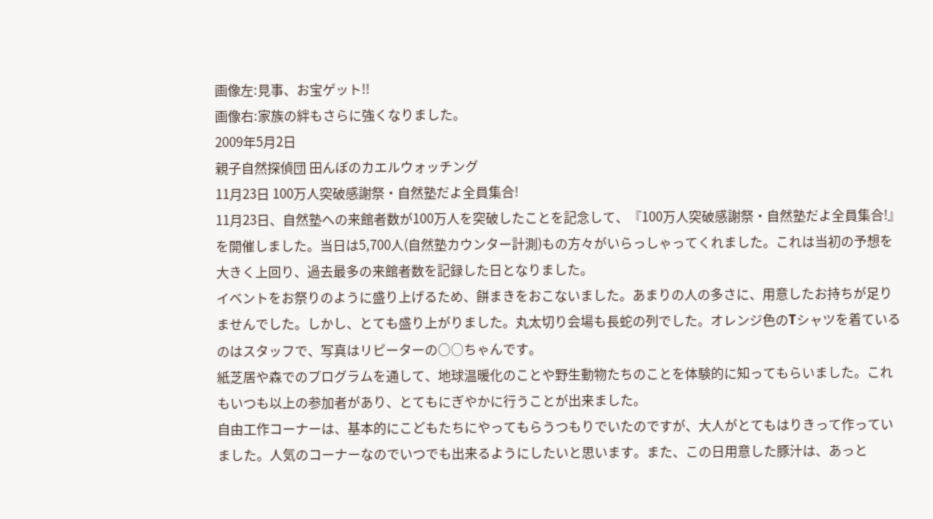画像左:見事、お宝ゲット!!
画像右:家族の絆もさらに強くなりました。
2009年5月2日
親子自然探偵団 田んぼのカエルウォッチング
11月23日 100万人突破感謝祭・自然塾だよ全員集合!
11月23日、自然塾への来館者数が100万人を突破したことを記念して、『100万人突破感謝祭・自然塾だよ全員集合!』を開催しました。当日は5,700人(自然塾カウンター計測)もの方々がいらっしゃってくれました。これは当初の予想を大きく上回り、過去最多の来館者数を記録した日となりました。
イベントをお祭りのように盛り上げるため、餅まきをおこないました。あまりの人の多さに、用意したお持ちが足りませんでした。しかし、とても盛り上がりました。丸太切り会場も長蛇の列でした。オレンジ色のTシャツを着ているのはスタッフで、写真はリピーターの○○ちゃんです。
紙芝居や森でのプログラムを通して、地球温暖化のことや野生動物たちのことを体験的に知ってもらいました。これもいつも以上の参加者があり、とてもにぎやかに行うことが出来ました。
自由工作コーナーは、基本的にこどもたちにやってもらうつもりでいたのですが、大人がとてもはりきって作っていました。人気のコーナーなのでいつでも出来るようにしたいと思います。また、この日用意した豚汁は、あっと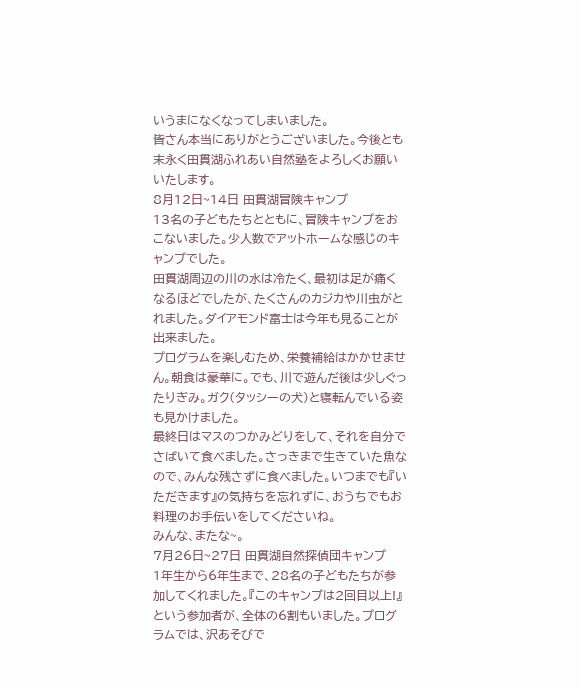いうまになくなってしまいました。
皆さん本当にありがとうございました。今後とも末永く田貫湖ふれあい自然塾をよろしくお願いいたします。
8月12日~14日 田貫湖冒険キャンプ
13名の子どもたちとともに、冒険キャンプをおこないました。少人数でアットホームな感じのキャンプでした。
田貫湖周辺の川の水は冷たく、最初は足が痛くなるほどでしたが、たくさんのカジカや川虫がとれました。ダイアモンド富士は今年も見ることが出来ました。
プログラムを楽しむため、栄養補給はかかせません。朝食は豪華に。でも、川で遊んだ後は少しぐったりぎみ。ガク(タッシーの犬)と寝転んでいる姿も見かけました。
最終日はマスのつかみどりをして、それを自分でさばいて食べました。さっきまで生きていた魚なので、みんな残さずに食べました。いつまでも『いただきます』の気持ちを忘れずに、おうちでもお料理のお手伝いをしてくださいね。
みんな、またな~。
7月26日~27日 田貫湖自然探偵団キャンプ
1年生から6年生まで、28名の子どもたちが参加してくれました。『このキャンプは2回目以上!』という参加者が、全体の6割もいました。プログラムでは、沢あそびで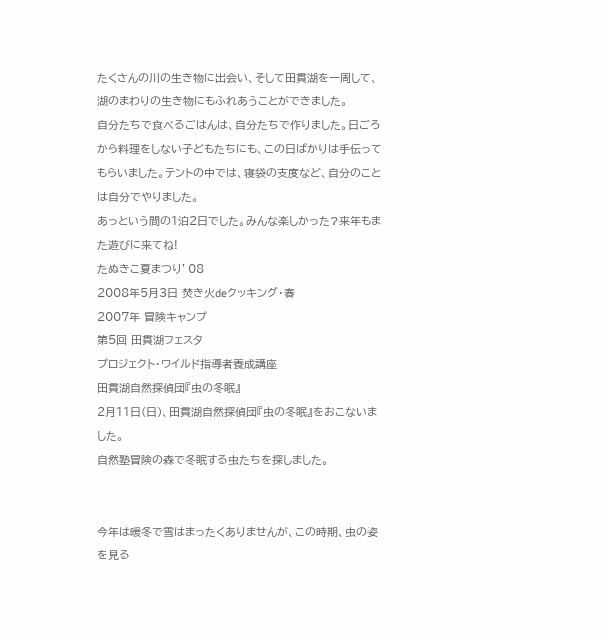たくさんの川の生き物に出会い、そして田貫湖を一周して、湖のまわりの生き物にもふれあうことができました。
自分たちで食べるごはんは、自分たちで作りました。日ごろから料理をしない子どもたちにも、この日ばかりは手伝ってもらいました。テントの中では、寝袋の支度など、自分のことは自分でやりました。
あっという間の1泊2日でした。みんな楽しかった?来年もまた遊びに来てね!
たぬきこ夏まつり’08
2008年5月3日 焚き火deクッキング・春
2007年 冒険キャンプ
第5回 田貫湖フェスタ
プロジェクト・ワイルド指導者養成講座
田貫湖自然探偵団『虫の冬眠』
2月11日(日)、田貫湖自然探偵団『虫の冬眠』をおこないました。
自然塾冒険の森で冬眠する虫たちを探しました。


今年は暖冬で雪はまったくありませんが、この時期、虫の姿を見る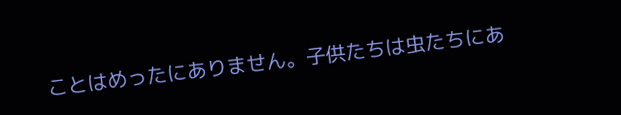ことはめったにありません。子供たちは虫たちにあ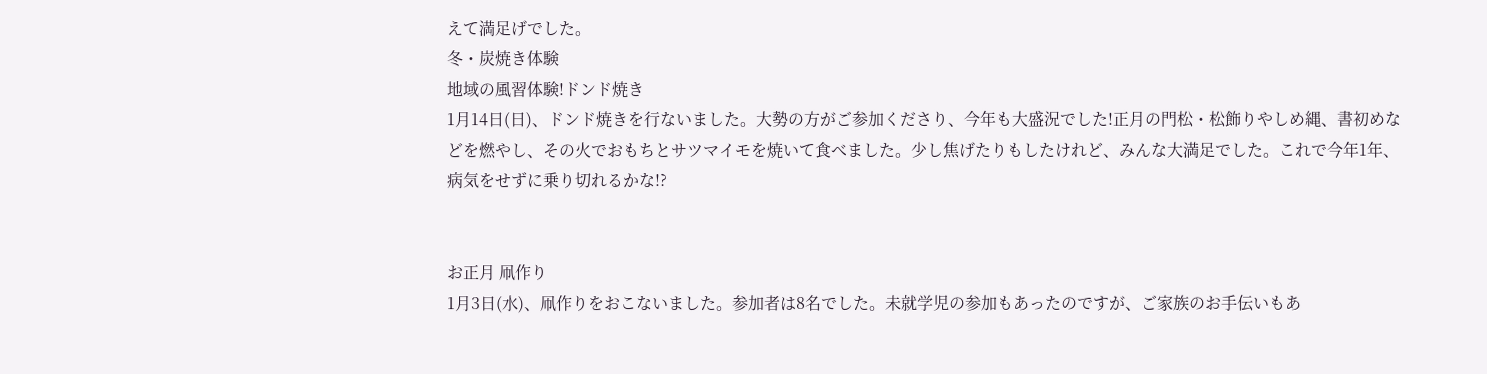えて満足げでした。
冬・炭焼き体験
地域の風習体験!ドンド焼き
1月14日(日)、ドンド焼きを行ないました。大勢の方がご参加くださり、今年も大盛況でした!正月の門松・松飾りやしめ縄、書初めなどを燃やし、その火でおもちとサツマイモを焼いて食べました。少し焦げたりもしたけれど、みんな大満足でした。これで今年1年、病気をせずに乗り切れるかな!?


お正月 凧作り
1月3日(水)、凧作りをおこないました。参加者は8名でした。未就学児の参加もあったのですが、ご家族のお手伝いもあ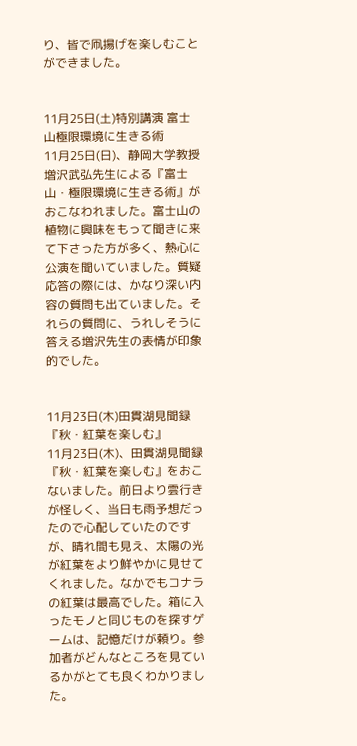り、皆で凧揚げを楽しむことができました。


11月25日(土)特別講演 富士山極限環境に生きる術
11月25日(日)、静岡大学教授増沢武弘先生による『富士山・極限環境に生きる術』がおこなわれました。富士山の植物に興味をもって聞きに来て下さった方が多く、熱心に公演を聞いていました。質疑応答の際には、かなり深い内容の質問も出ていました。それらの質問に、うれしそうに答える増沢先生の表情が印象的でした。


11月23日(木)田貫湖見聞録『秋・紅葉を楽しむ』
11月23日(木)、田貫湖見聞録『秋・紅葉を楽しむ』をおこないました。前日より雲行きが怪しく、当日も雨予想だったので心配していたのですが、晴れ間も見え、太陽の光が紅葉をより鮮やかに見せてくれました。なかでもコナラの紅葉は最高でした。箱に入ったモノと同じものを探すゲームは、記憶だけが頼り。参加者がどんなところを見ているかがとても良くわかりました。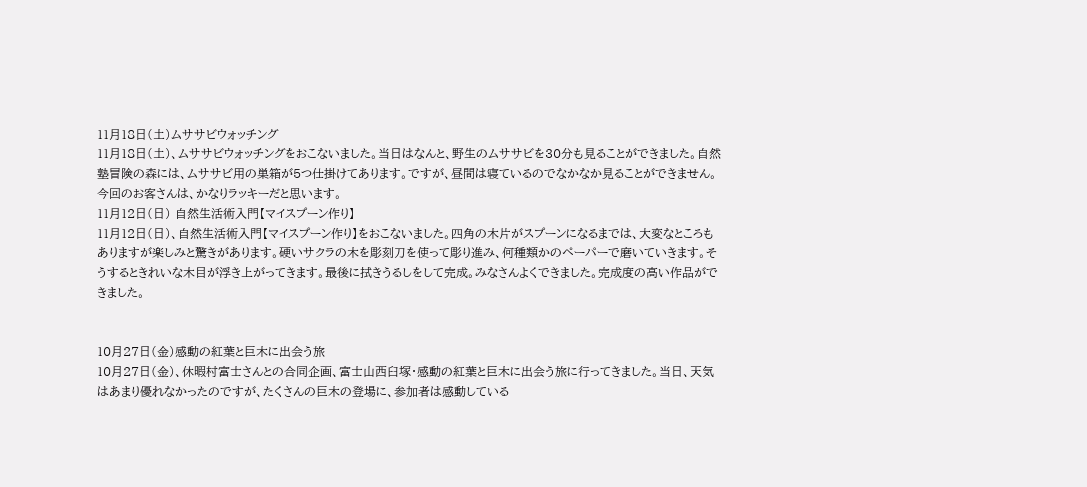11月18日(土)ムササビウォッチング
11月18日(土)、ムササビウォッチングをおこないました。当日はなんと、野生のムササビを30分も見ることができました。自然塾冒険の森には、ムササビ用の巣箱が5つ仕掛けてあります。ですが、昼間は寝ているのでなかなか見ることができません。今回のお客さんは、かなりラッキーだと思います。
11月12日(日) 自然生活術入門【マイスプーン作り】
11月12日(日)、自然生活術入門【マイスプーン作り】をおこないました。四角の木片がスプーンになるまでは、大変なところもありますが楽しみと驚きがあります。硬いサクラの木を彫刻刀を使って彫り進み、何種類かのペーパーで磨いていきます。そうするときれいな木目が浮き上がってきます。最後に拭きうるしをして完成。みなさんよくできました。完成度の高い作品ができました。


10月27日(金)感動の紅葉と巨木に出会う旅
10月27日(金)、休暇村富士さんとの合同企画、富士山西臼塚・感動の紅葉と巨木に出会う旅に行ってきました。当日、天気はあまり優れなかったのですが、たくさんの巨木の登場に、参加者は感動している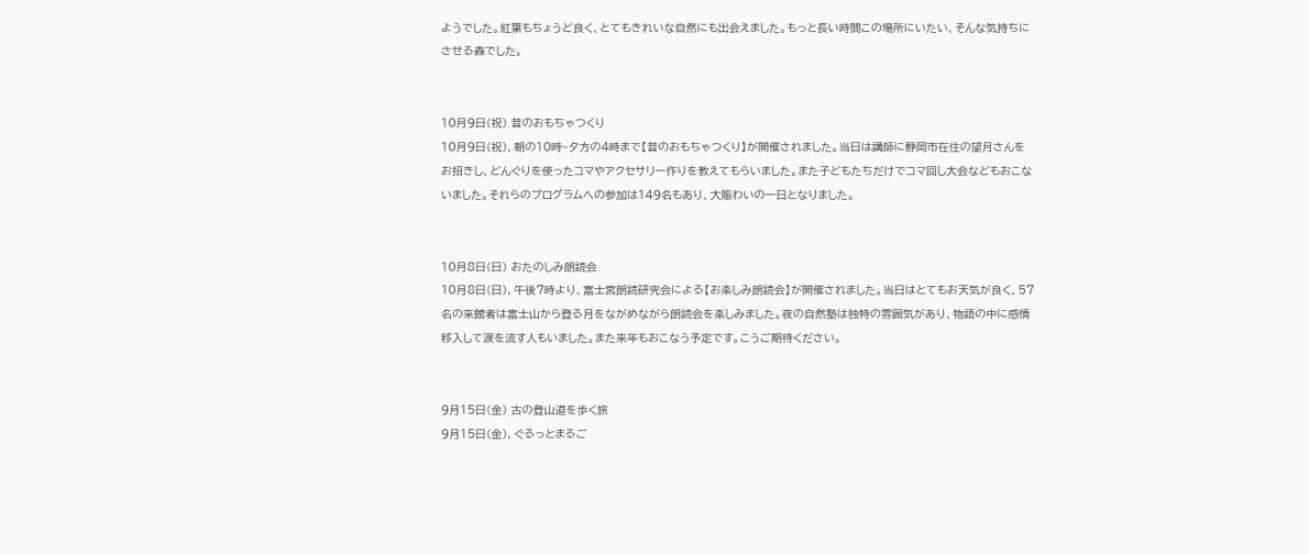ようでした。紅葉もちょうど良く、とてもきれいな自然にも出会えました。もっと長い時間この場所にいたい、そんな気持ちにさせる森でした。


10月9日(祝) 昔のおもちゃつくり
10月9日(祝)、朝の10時~夕方の4時まで【昔のおもちゃつくり】が開催されました。当日は講師に静岡市在住の望月さんをお招きし、どんぐりを使ったコマやアクセサリー作りを教えてもらいました。また子どもたちだけでコマ回し大会などもおこないました。それらのプログラムへの参加は149名もあり、大賑わいの一日となりました。


10月8日(日) おたのしみ朗読会
10月8日(日)、午後7時より、富士宮朗読研究会による【お楽しみ朗読会】が開催されました。当日はとてもお天気が良く、57名の来館者は富士山から登る月をながめながら朗読会を楽しみました。夜の自然塾は独特の雰囲気があり、物語の中に感情移入して涙を流す人もいました。また来年もおこなう予定です。こうご期待ください。


9月15日(金) 古の登山道を歩く旅
9月15日(金)、ぐるっとまるご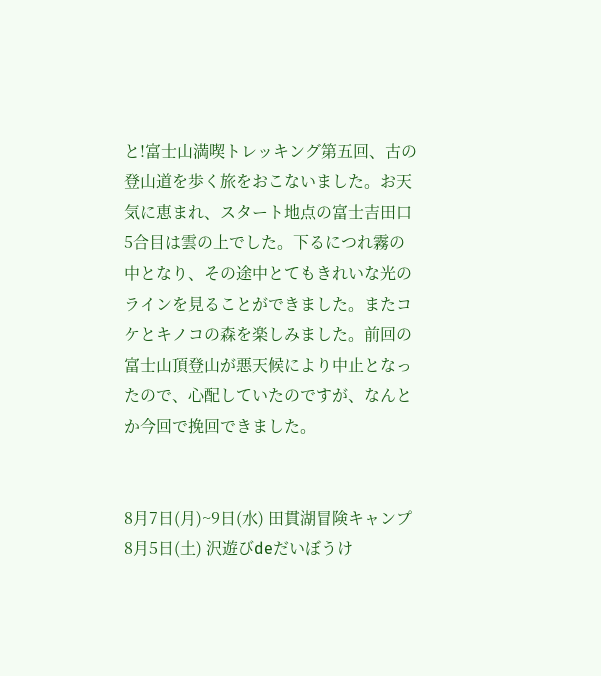と!富士山満喫トレッキング第五回、古の登山道を歩く旅をおこないました。お天気に恵まれ、スタート地点の富士吉田口5合目は雲の上でした。下るにつれ霧の中となり、その途中とてもきれいな光のラインを見ることができました。またコケとキノコの森を楽しみました。前回の富士山頂登山が悪天候により中止となったので、心配していたのですが、なんとか今回で挽回できました。


8月7日(月)~9日(水) 田貫湖冒険キャンプ
8月5日(土) 沢遊びdeだいぼうけ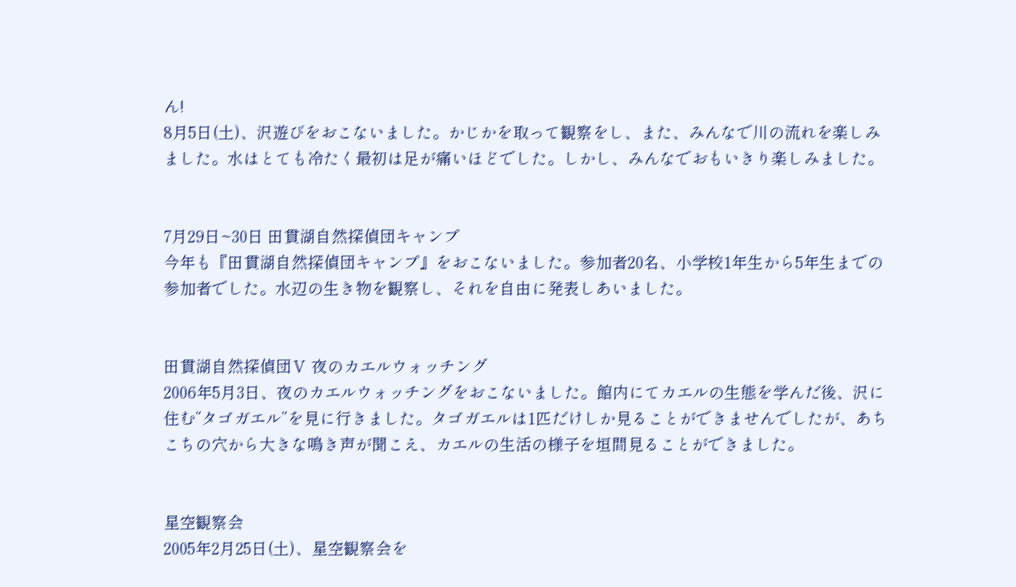ん!
8月5日(土)、沢遊びをおこないました。かじかを取って観察をし、また、みんなで川の流れを楽しみました。水はとても冷たく最初は足が痛いほどでした。しかし、みんなでおもいきり楽しみました。


7月29日~30日 田貫湖自然探偵団キャンプ
今年も『田貫湖自然探偵団キャンプ』をおこないました。参加者20名、小学校1年生から5年生までの参加者でした。水辺の生き物を観察し、それを自由に発表しあいました。


田貫湖自然探偵団Ⅴ 夜のカエルウォッチング
2006年5月3日、夜のカエルウォッチングをおこないました。館内にてカエルの生態を学んだ後、沢に住む”タゴガエル”を見に行きました。タゴガエルは1匹だけしか見ることができませんでしたが、あちこちの穴から大きな鳴き声が聞こえ、カエルの生活の様子を垣間見ることができました。


星空観察会
2005年2月25日(土)、星空観察会を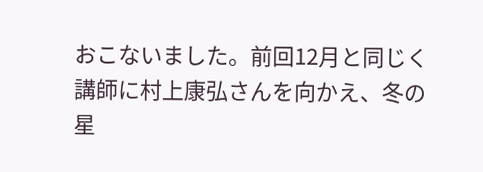おこないました。前回12月と同じく講師に村上康弘さんを向かえ、冬の星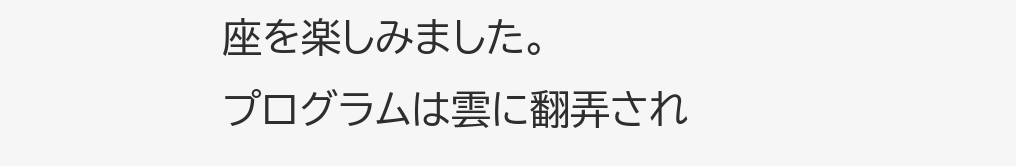座を楽しみました。
プログラムは雲に翻弄され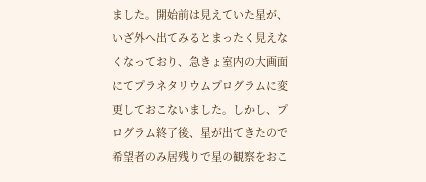ました。開始前は見えていた星が、いざ外へ出てみるとまったく見えなくなっており、急きょ室内の大画面にてプラネタリウムプログラムに変更しておこないました。しかし、プログラム終了後、星が出てきたので希望者のみ居残りで星の観察をおこ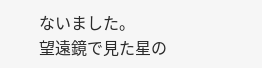ないました。
望遠鏡で見た星の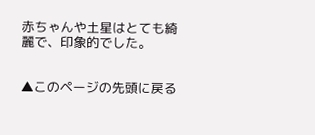赤ちゃんや土星はとても綺麗で、印象的でした。


▲このページの先頭に戻る